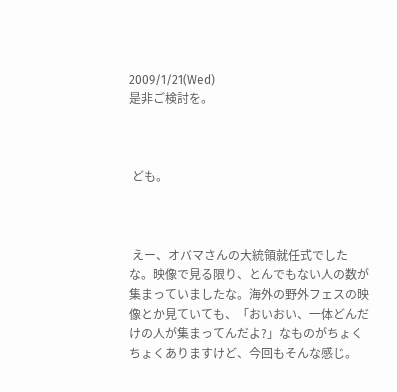2009/1/21(Wed)
是非ご検討を。



 ども。



 えー、オバマさんの大統領就任式でしたな。映像で見る限り、とんでもない人の数が集まっていましたな。海外の野外フェスの映像とか見ていても、「おいおい、一体どんだけの人が集まってんだよ?」なものがちょくちょくありますけど、今回もそんな感じ。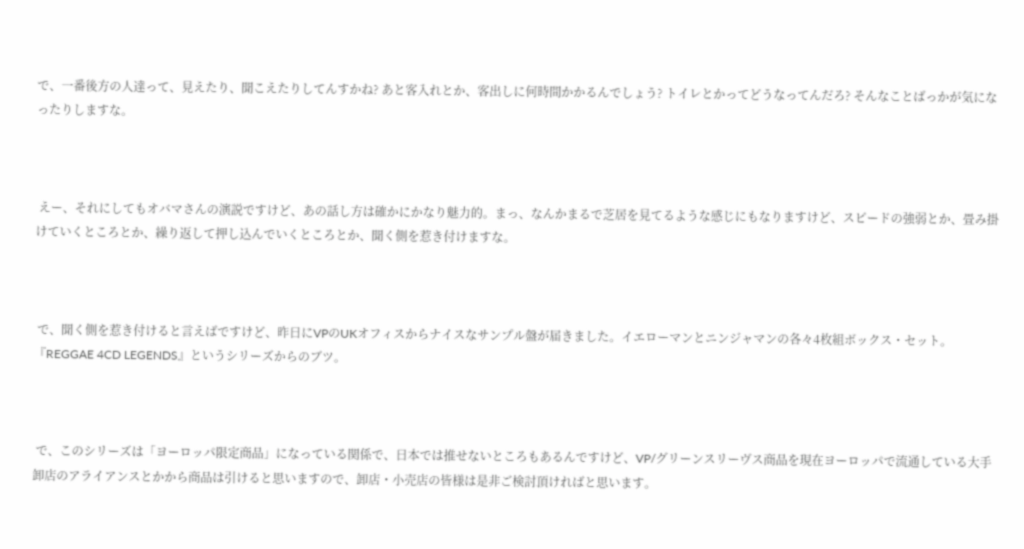で、一番後方の人達って、見えたり、聞こえたりしてんすかね? あと客入れとか、客出しに何時間かかるんでしょう? トイレとかってどうなってんだろ? そんなことばっかが気になったりしますな。



 えー、それにしてもオバマさんの演説ですけど、あの話し方は確かにかなり魅力的。まっ、なんかまるで芝居を見てるような感じにもなりますけど、スピードの強弱とか、畳み掛けていくところとか、繰り返して押し込んでいくところとか、聞く側を惹き付けますな。



 で、聞く側を惹き付けると言えばですけど、昨日にVPのUKオフィスからナイスなサンプル盤が届きました。イエローマンとニンジャマンの各々4枚組ボックス・セット。『REGGAE 4CD LEGENDS』というシリーズからのブツ。



 で、このシリーズは「ヨーロッパ限定商品」になっている関係で、日本では推せないところもあるんですけど、VP/グリーンスリーヴス商品を現在ヨーロッパで流通している大手卸店のアライアンスとかから商品は引けると思いますので、卸店・小売店の皆様は是非ご検討頂ければと思います。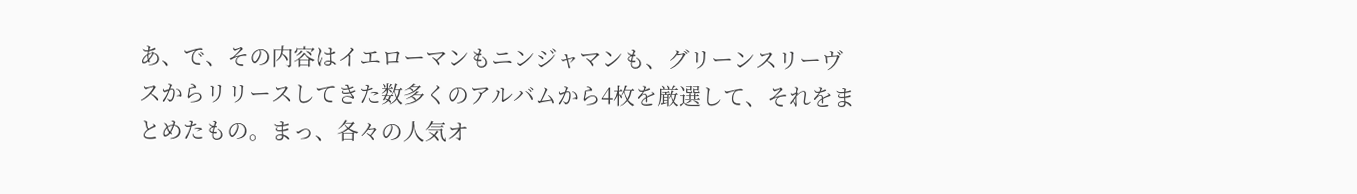あ、で、その内容はイエローマンもニンジャマンも、グリーンスリーヴスからリリースしてきた数多くのアルバムから4枚を厳選して、それをまとめたもの。まっ、各々の人気オ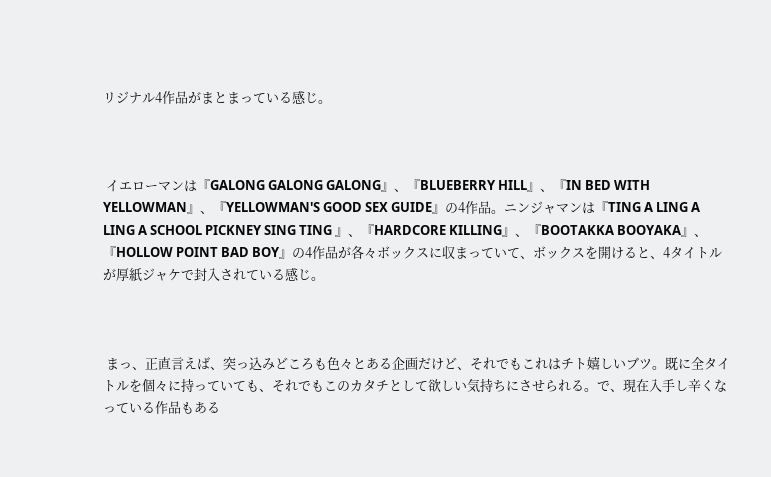リジナル4作品がまとまっている感じ。



 イエローマンは『GALONG GALONG GALONG』、『BLUEBERRY HILL』、『IN BED WITH YELLOWMAN』、『YELLOWMAN'S GOOD SEX GUIDE』の4作品。ニンジャマンは『TING A LING A LING A SCHOOL PICKNEY SING TING 』、『HARDCORE KILLING』、『BOOTAKKA BOOYAKA』、『HOLLOW POINT BAD BOY』の4作品が各々ボックスに収まっていて、ボックスを開けると、4タイトルが厚紙ジャケで封入されている感じ。



 まっ、正直言えば、突っ込みどころも色々とある企画だけど、それでもこれはチト嬉しいブツ。既に全タイトルを個々に持っていても、それでもこのカタチとして欲しい気持ちにさせられる。で、現在入手し辛くなっている作品もある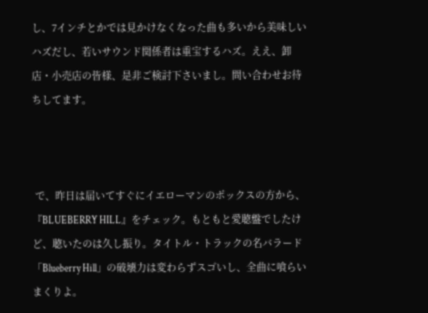し、7インチとかでは見かけなくなった曲も多いから美味しいハズだし、若いサウンド関係者は重宝するハズ。ええ、卸店・小売店の皆様、是非ご検討下さいまし。問い合わせお待ちしてます。



 で、昨日は届いてすぐにイエローマンのポックスの方から、『BLUEBERRY HILL』をチェック。もともと愛聴盤でしたけど、聴いたのは久し振り。タイトル・トラックの名バラード「Blueberry Hill」の破壊力は変わらずスゴいし、全曲に喰らいまくりよ。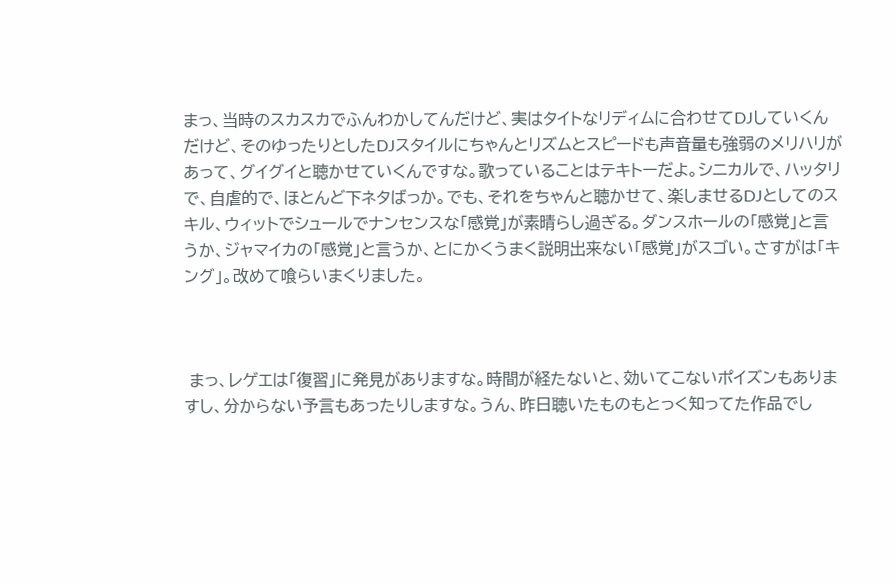まっ、当時のスカスカでふんわかしてんだけど、実はタイトなリディムに合わせてDJしていくんだけど、そのゆったりとしたDJスタイルにちゃんとリズムとスピードも声音量も強弱のメリハリがあって、グイグイと聴かせていくんですな。歌っていることはテキトーだよ。シニカルで、ハッタリで、自虐的で、ほとんど下ネタばっか。でも、それをちゃんと聴かせて、楽しませるDJとしてのスキル、ウィットでシュールでナンセンスな「感覚」が素晴らし過ぎる。ダンスホールの「感覚」と言うか、ジャマイカの「感覚」と言うか、とにかくうまく説明出来ない「感覚」がスゴい。さすがは「キング」。改めて喰らいまくりました。



 まっ、レゲエは「復習」に発見がありますな。時間が経たないと、効いてこないポイズンもありますし、分からない予言もあったりしますな。うん、昨日聴いたものもとっく知ってた作品でし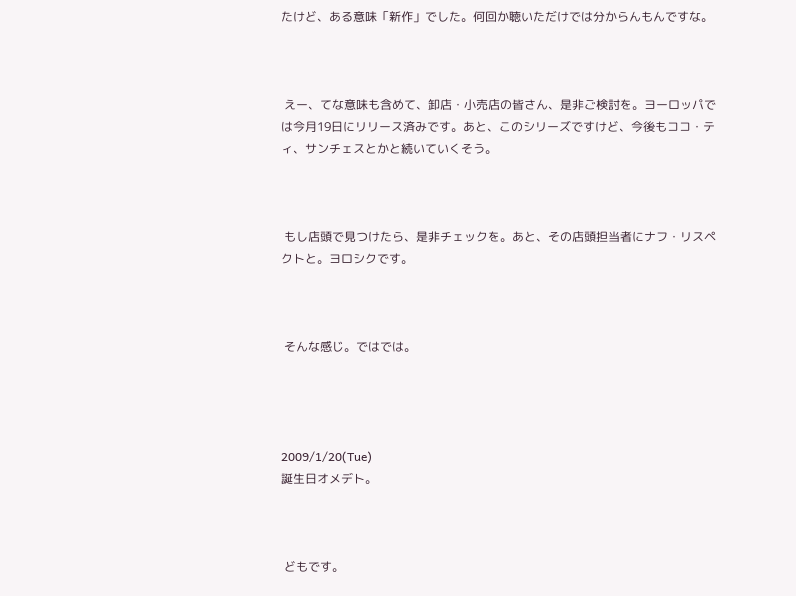たけど、ある意味「新作」でした。何回か聴いただけでは分からんもんですな。



 えー、てな意味も含めて、卸店・小売店の皆さん、是非ご検討を。ヨーロッパでは今月19日にリリース済みです。あと、このシリーズですけど、今後もココ・ティ、サンチェスとかと続いていくそう。



 もし店頭で見つけたら、是非チェックを。あと、その店頭担当者にナフ・リスペクトと。ヨロシクです。



 そんな感じ。ではでは。




2009/1/20(Tue)
誕生日オメデト。



 どもです。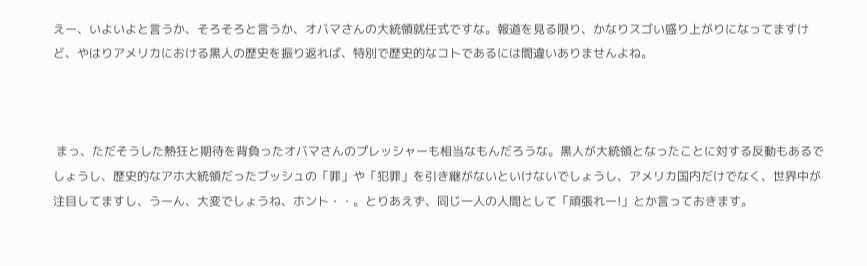えー、いよいよと言うか、そろそろと言うか、オバマさんの大統領就任式ですな。報道を見る限り、かなりスゴい盛り上がりになってますけど、やはりアメリカにおける黒人の歴史を振り返れば、特別で歴史的なコトであるには間違いありませんよね。



 まっ、ただそうした熱狂と期待を背負ったオバマさんのプレッシャーも相当なもんだろうな。黒人が大統領となったことに対する反動もあるでしょうし、歴史的なアホ大統領だったブッシュの「罪」や「犯罪」を引き継がないといけないでしょうし、アメリカ国内だけでなく、世界中が注目してますし、うーん、大変でしょうね、ホント・・。とりあえず、同じ一人の人間として「頑張れー!」とか言っておきます。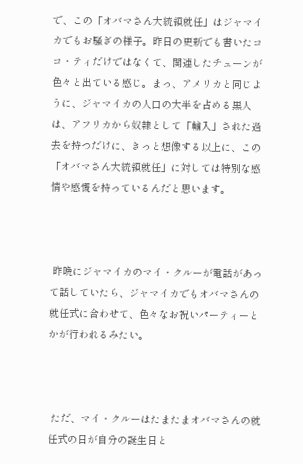で、この「オバマさん大統領就任」はジャマイカでもお騒ぎの様子。昨日の更新でも書いたココ・ティだけではなくて、関連したチューンが色々と出ている感じ。まっ、アメリカと同じように、ジャマイカの人口の大半を占める黒人は、アフリカから奴隷として「輸入」された過去を持つだけに、きっと想像する以上に、この「オバマさん大統領就任」に対しては特別な感情や感慨を持っているんだと思います。



 昨晩にジャマイカのマイ・クルーが電話があって話していたら、ジャマイカでもオバマさんの就任式に合わせて、色々なお祝いパーティーとかが行われるみたい。



 ただ、マイ・クルーはたまたまオバマさんの就任式の日が自分の誕生日と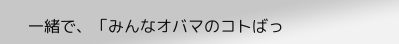一緒で、「みんなオバマのコトばっ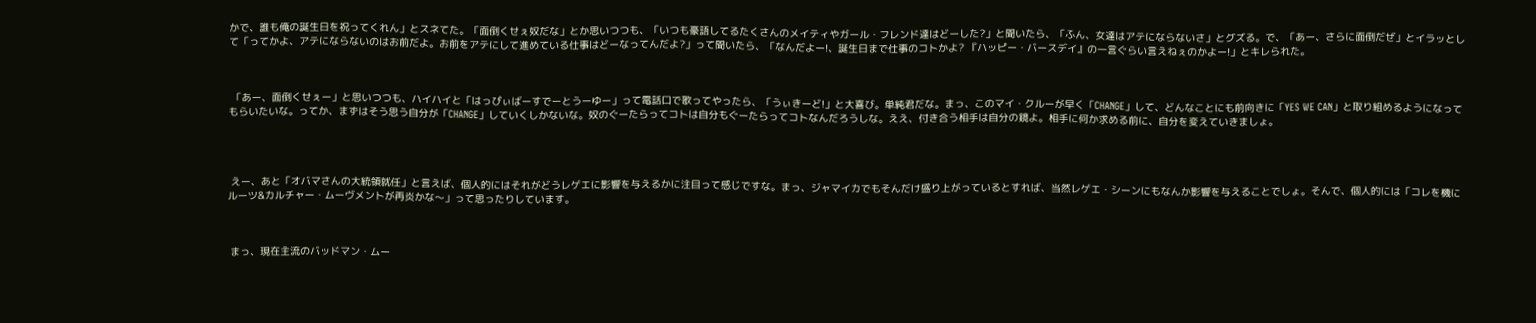かで、誰も俺の誕生日を祝ってくれん」とスネてた。「面倒くせぇ奴だな」とか思いつつも、「いつも豪語してるたくさんのメイティやガール・フレンド達はどーした?」と聞いたら、「ふん、女達はアテにならないさ」とグズる。で、「あー、さらに面倒だぜ」とイラッとして「ってかよ、アテにならないのはお前だよ。お前をアテにして進めている仕事はどーなってんだよ?」って聞いたら、「なんだよー!、誕生日まで仕事のコトかよ? 『ハッピー・バースデイ』の一言ぐらい言えねぇのかよー!」とキレられた。



 「あー、面倒くせぇー」と思いつつも、ハイハイと「はっぴぃばーすでーとうーゆー」って電話口で歌ってやったら、「うぃきーど!」と大喜び。単純君だな。まっ、このマイ・クルーが早く「CHANGE」して、どんなことにも前向きに「YES WE CAN」と取り組めるようになってもらいたいな。ってか、まずはそう思う自分が「CHANGE」していくしかないな。奴のぐーたらってコトは自分もぐーたらってコトなんだろうしな。ええ、付き合う相手は自分の鏡よ。相手に何か求める前に、自分を変えていきましょ。




 えー、あと「オバマさんの大統領就任」と言えば、個人的にはそれがどうレゲエに影響を与えるかに注目って感じですな。まっ、ジャマイカでもそんだけ盛り上がっているとすれば、当然レゲエ・シーンにもなんか影響を与えることでしょ。そんで、個人的には「コレを機にルーツ&カルチャー・ムーヴメントが再炎かな〜」って思ったりしています。



 まっ、現在主流のバッドマン・ムー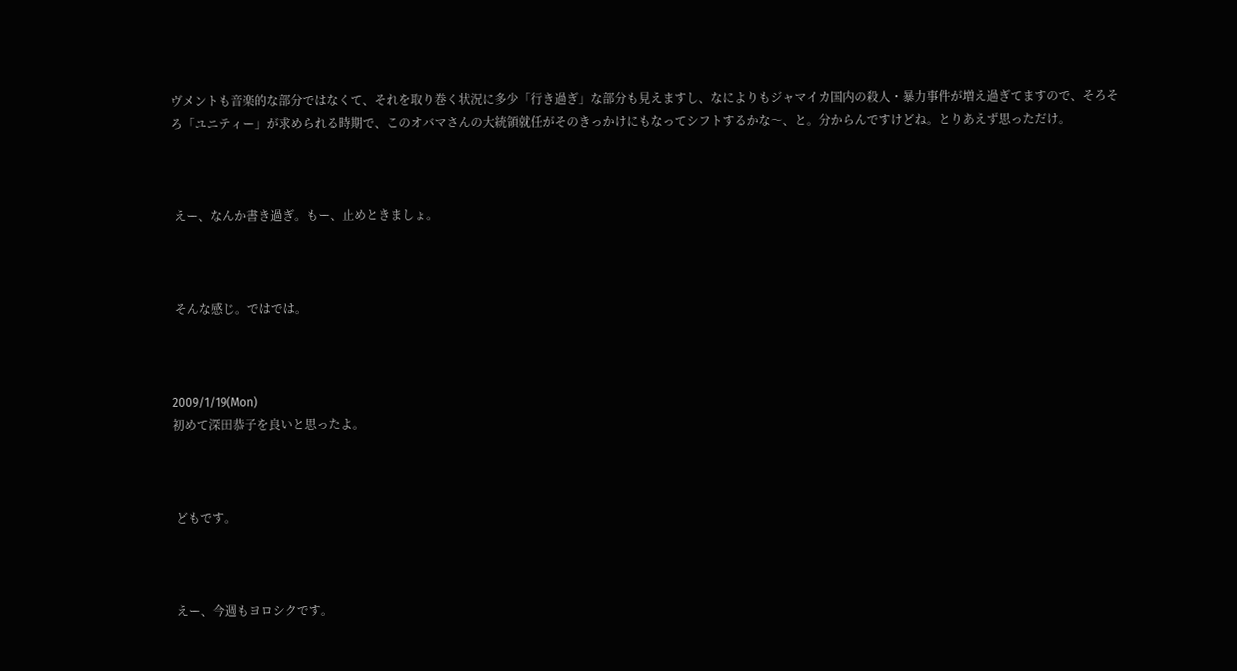ヴメントも音楽的な部分ではなくて、それを取り巻く状況に多少「行き過ぎ」な部分も見えますし、なによりもジャマイカ国内の殺人・暴力事件が増え過ぎてますので、そろそろ「ユニティー」が求められる時期で、このオバマさんの大統領就任がそのきっかけにもなってシフトするかな〜、と。分からんですけどね。とりあえず思っただけ。



 えー、なんか書き過ぎ。もー、止めときましょ。



 そんな感じ。ではでは。



2009/1/19(Mon)
初めて深田恭子を良いと思ったよ。



 どもです。



 えー、今週もヨロシクです。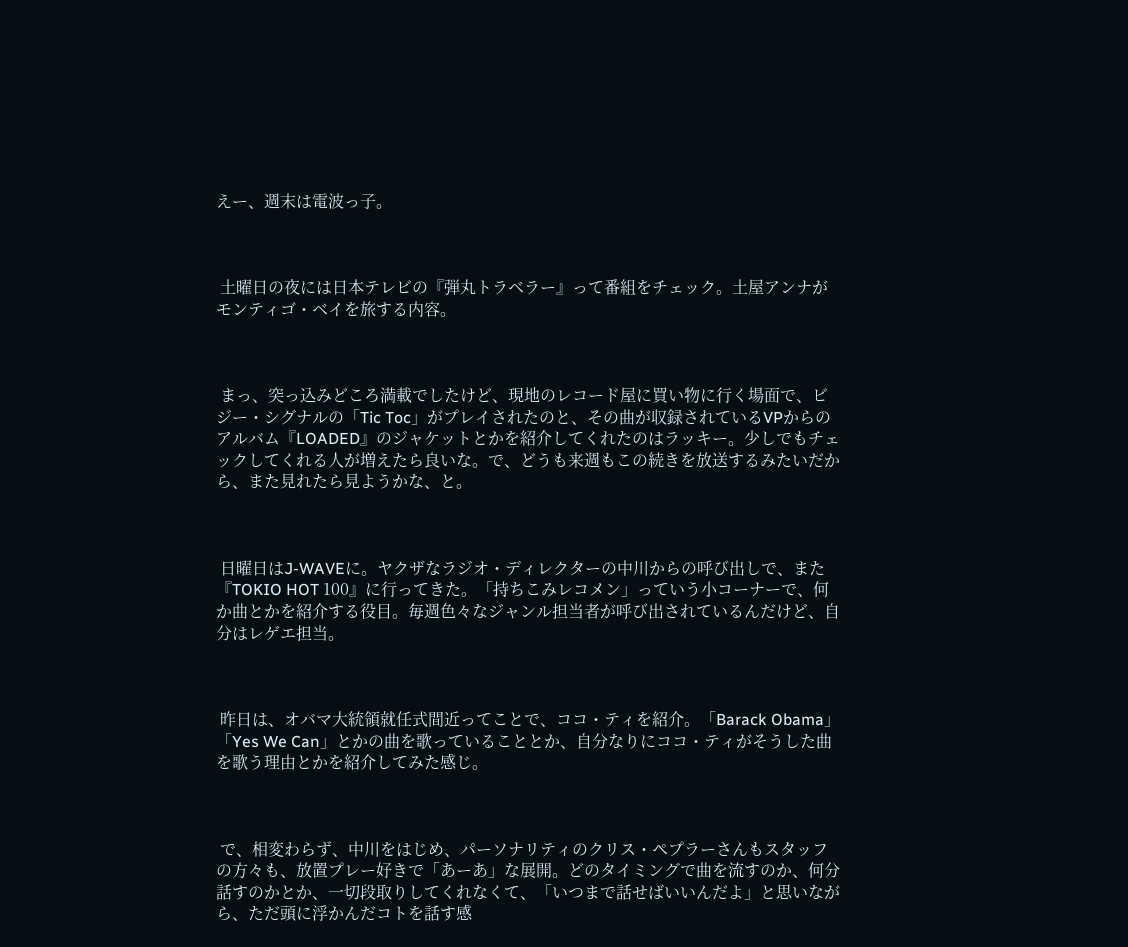えー、週末は電波っ子。



 土曜日の夜には日本テレビの『弾丸トラベラー』って番組をチェック。土屋アンナがモンティゴ・ベイを旅する内容。



 まっ、突っ込みどころ満載でしたけど、現地のレコード屋に買い物に行く場面で、ビジー・シグナルの「Tic Toc」がプレイされたのと、その曲が収録されているVPからのアルバム『LOADED』のジャケットとかを紹介してくれたのはラッキー。少しでもチェックしてくれる人が増えたら良いな。で、どうも来週もこの続きを放送するみたいだから、また見れたら見ようかな、と。



 日曜日はJ-WAVEに。ヤクザなラジオ・ディレクターの中川からの呼び出しで、また『TOKIO HOT 100』に行ってきた。「持ちこみレコメン」っていう小コーナーで、何か曲とかを紹介する役目。毎週色々なジャンル担当者が呼び出されているんだけど、自分はレゲエ担当。



 昨日は、オバマ大統領就任式間近ってことで、ココ・ティを紹介。「Barack Obama」「Yes We Can」とかの曲を歌っていることとか、自分なりにココ・ティがそうした曲を歌う理由とかを紹介してみた感じ。



 で、相変わらず、中川をはじめ、パーソナリティのクリス・ペプラーさんもスタッフの方々も、放置プレー好きで「あーあ」な展開。どのタイミングで曲を流すのか、何分話すのかとか、一切段取りしてくれなくて、「いつまで話せばいいんだよ」と思いながら、ただ頭に浮かんだコトを話す感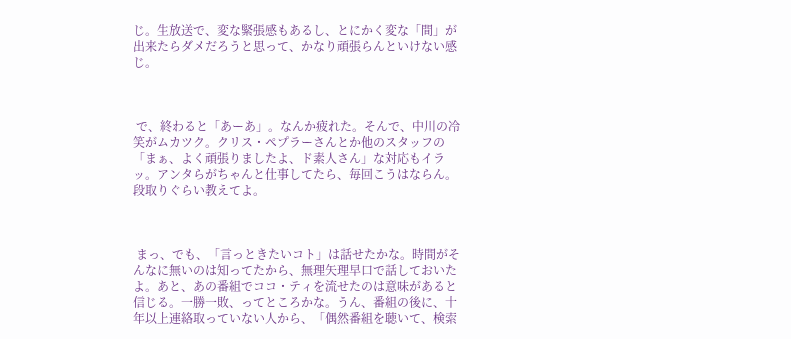じ。生放送で、変な緊張感もあるし、とにかく変な「間」が出来たらダメだろうと思って、かなり頑張らんといけない感じ。



 で、終わると「あーあ」。なんか疲れた。そんで、中川の冷笑がムカツク。クリス・ペプラーさんとか他のスタッフの「まぁ、よく頑張りましたよ、ド素人さん」な対応もイラッ。アンタらがちゃんと仕事してたら、毎回こうはならん。段取りぐらい教えてよ。



 まっ、でも、「言っときたいコト」は話せたかな。時間がそんなに無いのは知ってたから、無理矢理早口で話しておいたよ。あと、あの番組でココ・ティを流せたのは意味があると信じる。一勝一敗、ってところかな。うん、番組の後に、十年以上連絡取っていない人から、「偶然番組を聴いて、検索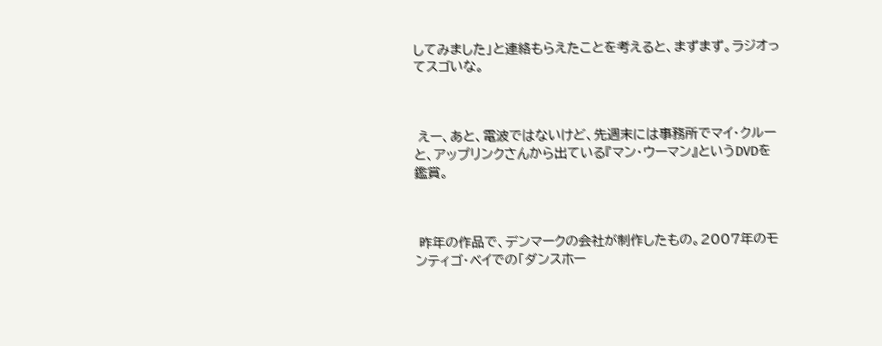してみました」と連絡もらえたことを考えると、まずまず。ラジオってスゴいな。



 えー、あと、電波ではないけど、先週末には事務所でマイ・クルーと、アップリンクさんから出ている『マン・ウーマン』というDVDを鑑賞。



 昨年の作品で、デンマークの会社が制作したもの。2007年のモンティゴ・ベイでの「ダンスホー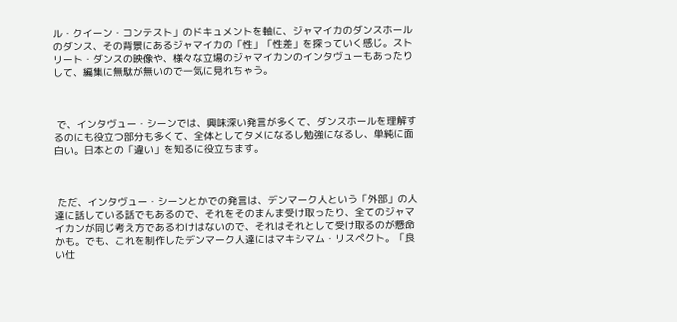ル・クイーン・コンテスト」のドキュメントを軸に、ジャマイカのダンスホールのダンス、その背景にあるジャマイカの「性」「性差」を探っていく感じ。ストリート・ダンスの映像や、様々な立場のジャマイカンのインタヴューもあったりして、編集に無駄が無いので一気に見れちゃう。



 で、インタヴュー・シーンでは、興味深い発言が多くて、ダンスホールを理解するのにも役立つ部分も多くて、全体としてタメになるし勉強になるし、単純に面白い。日本との「違い」を知るに役立ちます。



 ただ、インタヴュー・シーンとかでの発言は、デンマーク人という「外部」の人達に話している話でもあるので、それをそのまんま受け取ったり、全てのジャマイカンが同じ考え方であるわけはないので、それはそれとして受け取るのが懸命かも。でも、これを制作したデンマーク人達にはマキシマム・リスペクト。「良い仕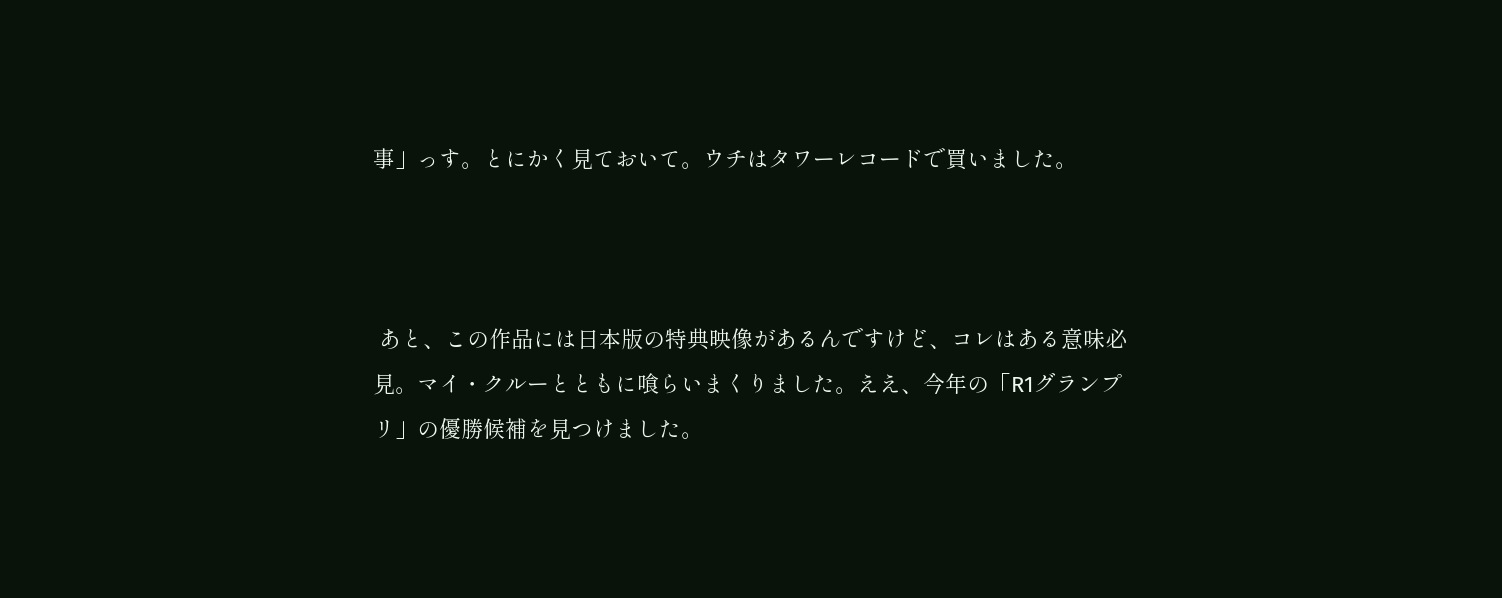事」っす。とにかく見ておいて。ウチはタワーレコードで買いました。



 あと、この作品には日本版の特典映像があるんですけど、コレはある意味必見。マイ・クルーとともに喰らいまくりました。ええ、今年の「R1グランプリ」の優勝候補を見つけました。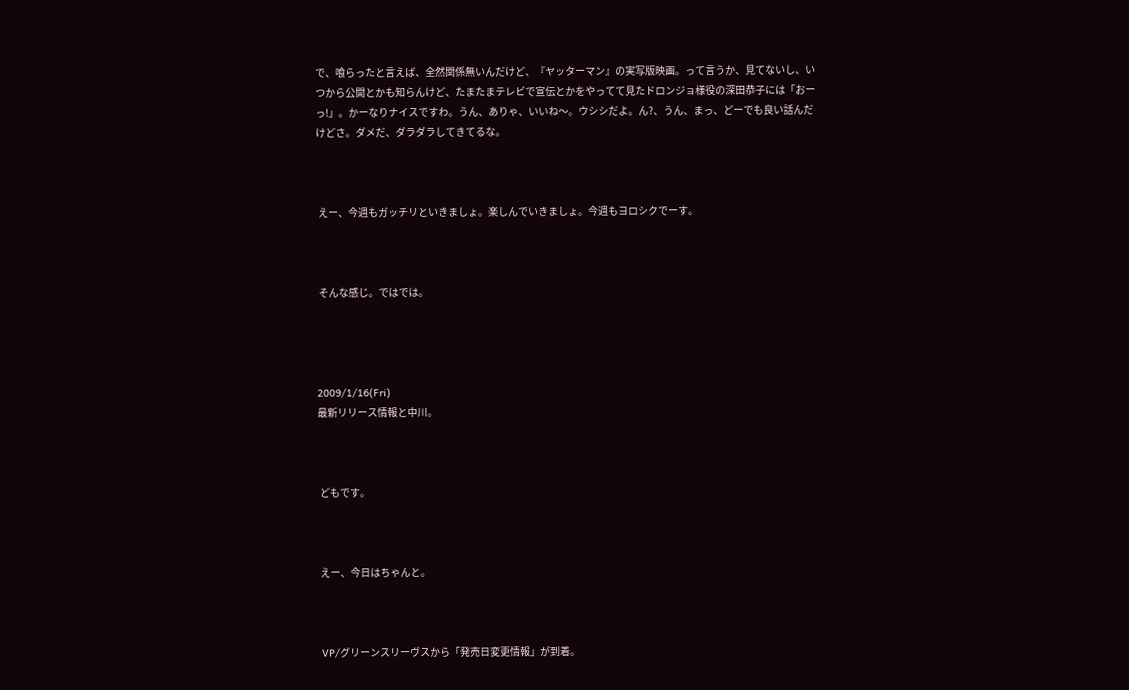で、喰らったと言えば、全然関係無いんだけど、『ヤッターマン』の実写版映画。って言うか、見てないし、いつから公開とかも知らんけど、たまたまテレビで宣伝とかをやってて見たドロンジョ様役の深田恭子には「おーっ!」。かーなりナイスですわ。うん、ありゃ、いいね〜。ウシシだよ。ん?、うん、まっ、どーでも良い話んだけどさ。ダメだ、ダラダラしてきてるな。



 えー、今週もガッチリといきましょ。楽しんでいきましょ。今週もヨロシクでーす。



 そんな感じ。ではでは。




2009/1/16(Fri)
最新リリース情報と中川。



 どもです。



 えー、今日はちゃんと。



 VP/グリーンスリーヴスから「発売日変更情報」が到着。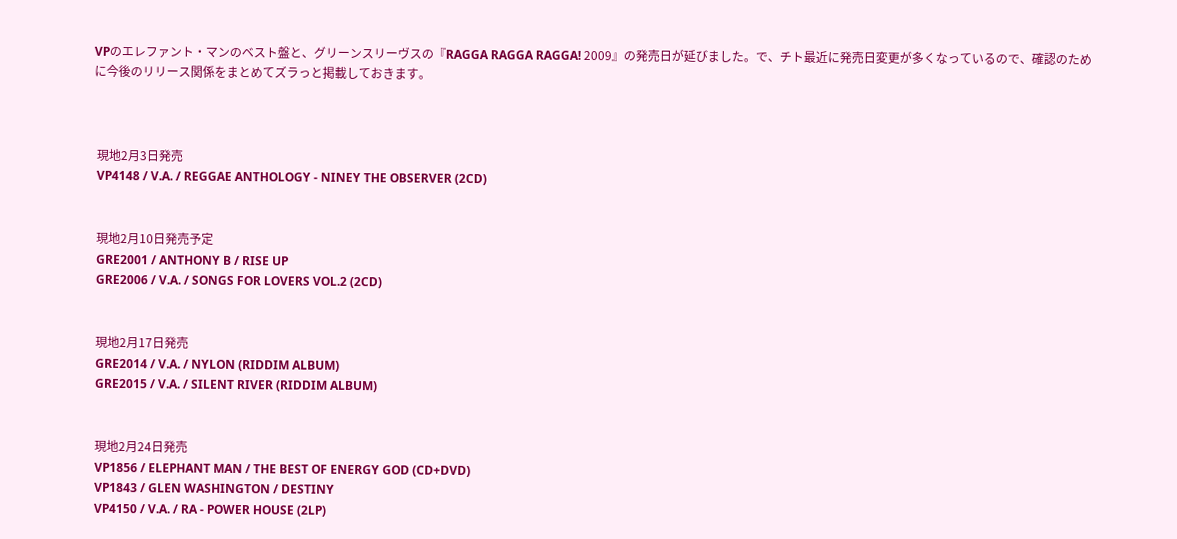VPのエレファント・マンのベスト盤と、グリーンスリーヴスの『RAGGA RAGGA RAGGA! 2009』の発売日が延びました。で、チト最近に発売日変更が多くなっているので、確認のために今後のリリース関係をまとめてズラっと掲載しておきます。



 現地2月3日発売
 VP4148 / V.A. / REGGAE ANTHOLOGY - NINEY THE OBSERVER (2CD)


 現地2月10日発売予定
 GRE2001 / ANTHONY B / RISE UP
 GRE2006 / V.A. / SONGS FOR LOVERS VOL.2 (2CD)


 現地2月17日発売
 GRE2014 / V.A. / NYLON (RIDDIM ALBUM)
 GRE2015 / V.A. / SILENT RIVER (RIDDIM ALBUM)


 現地2月24日発売
 VP1856 / ELEPHANT MAN / THE BEST OF ENERGY GOD (CD+DVD)
 VP1843 / GLEN WASHINGTON / DESTINY
 VP4150 / V.A. / RA - POWER HOUSE (2LP)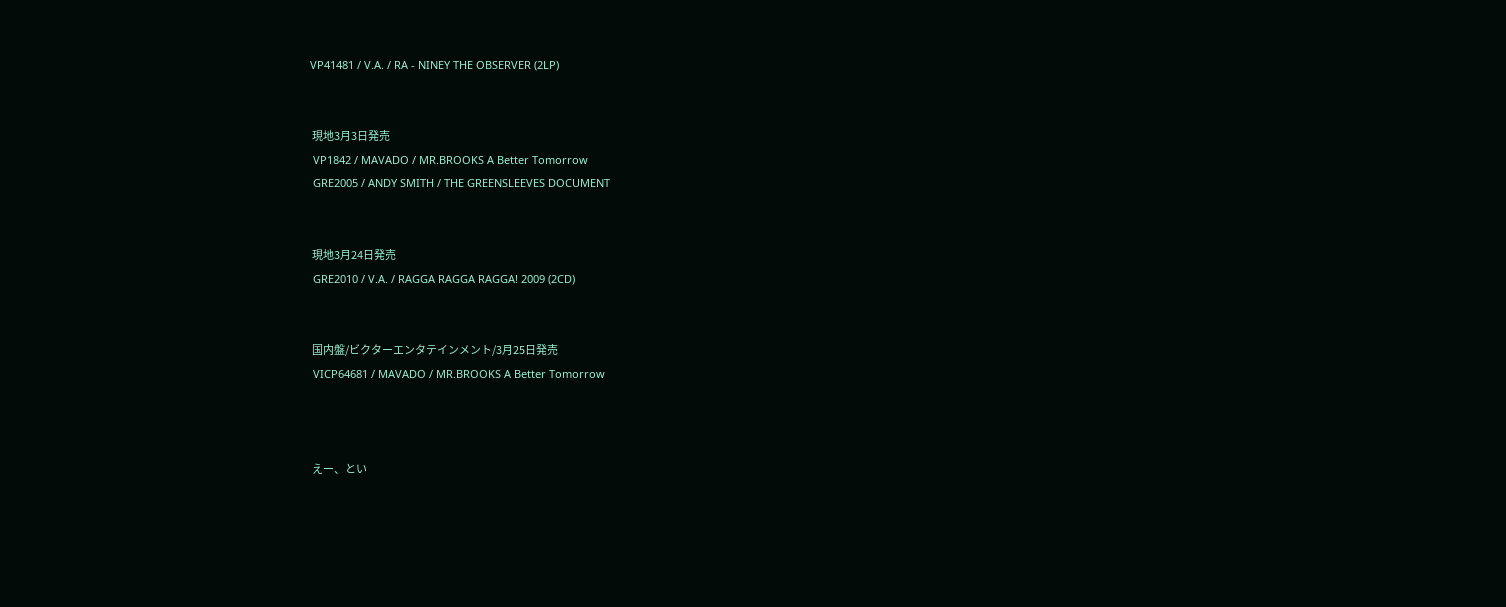VP41481 / V.A. / RA - NINEY THE OBSERVER (2LP)


 現地3月3日発売
 VP1842 / MAVADO / MR.BROOKS A Better Tomorrow
 GRE2005 / ANDY SMITH / THE GREENSLEEVES DOCUMENT


 現地3月24日発売
 GRE2010 / V.A. / RAGGA RAGGA RAGGA! 2009 (2CD)


 国内盤/ビクターエンタテインメント/3月25日発売
 VICP64681 / MAVADO / MR.BROOKS A Better Tomorrow



 えー、とい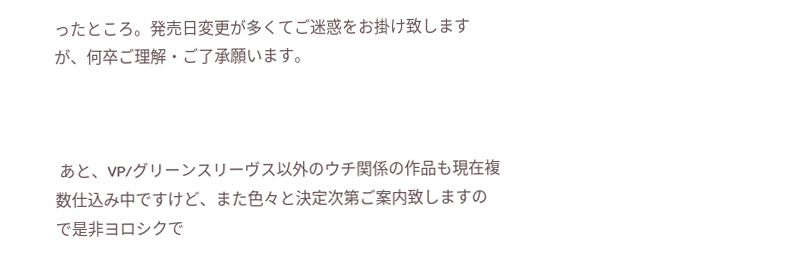ったところ。発売日変更が多くてご迷惑をお掛け致しますが、何卒ご理解・ご了承願います。



 あと、VP/グリーンスリーヴス以外のウチ関係の作品も現在複数仕込み中ですけど、また色々と決定次第ご案内致しますので是非ヨロシクで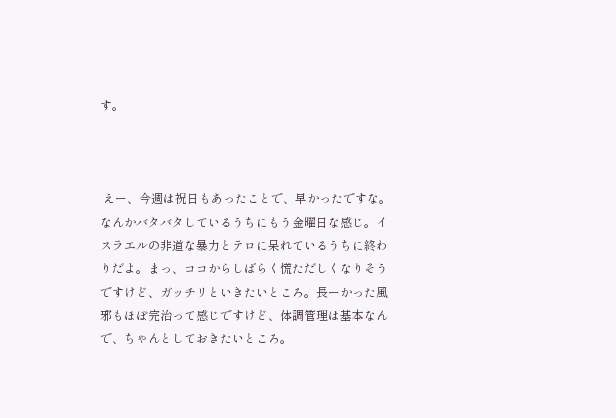す。



 えー、今週は祝日もあったことで、早かったですな。なんかバタバタしているうちにもう金曜日な感じ。イスラエルの非道な暴力とテロに呆れているうちに終わりだよ。まっ、ココからしばらく慌ただしくなりそうですけど、ガッチリといきたいところ。長ーかった風邪もほぼ完治って感じですけど、体調管理は基本なんで、ちゃんとしておきたいところ。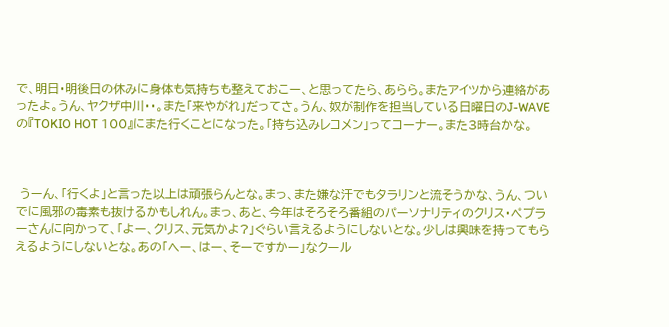で、明日・明後日の休みに身体も気持ちも整えておこー、と思ってたら、あらら。またアイツから連絡があったよ。うん、ヤクザ中川・・。また「来やがれ」だってさ。うん、奴が制作を担当している日曜日のJ-WAVEの『TOKIO HOT 100』にまた行くことになった。「持ち込みレコメン」ってコーナー。また3時台かな。



 うーん、「行くよ」と言った以上は頑張らんとな。まっ、また嫌な汗でもタラリンと流そうかな、うん、ついでに風邪の毒素も抜けるかもしれん。まっ、あと、今年はそろそろ番組のパーソナリティのクリス・ペプラーさんに向かって、「よー、クリス、元気かよ?」ぐらい言えるようにしないとな。少しは興味を持ってもらえるようにしないとな。あの「へー、はー、そーですかー」なクール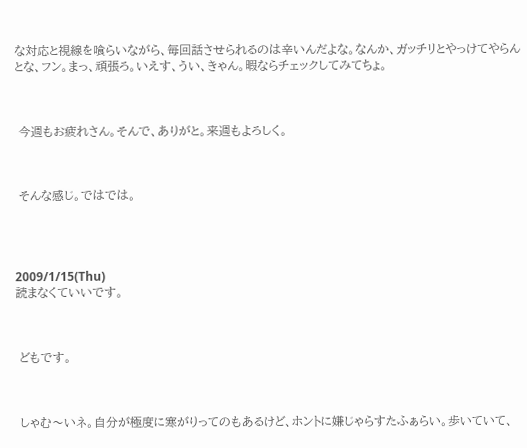な対応と視線を喰らいながら、毎回話させられるのは辛いんだよな。なんか、ガッチリとやっけてやらんとな、フン。まっ、頑張ろ。いえす、うい、きゃん。暇ならチェックしてみてちょ。



 今週もお疲れさん。そんで、ありがと。来週もよろしく。



 そんな感じ。ではでは。




2009/1/15(Thu)
読まなくていいです。



 どもです。



 しゃむ〜いネ。自分が極度に寒がりってのもあるけど、ホントに嫌じゃらすたふぁらい。歩いていて、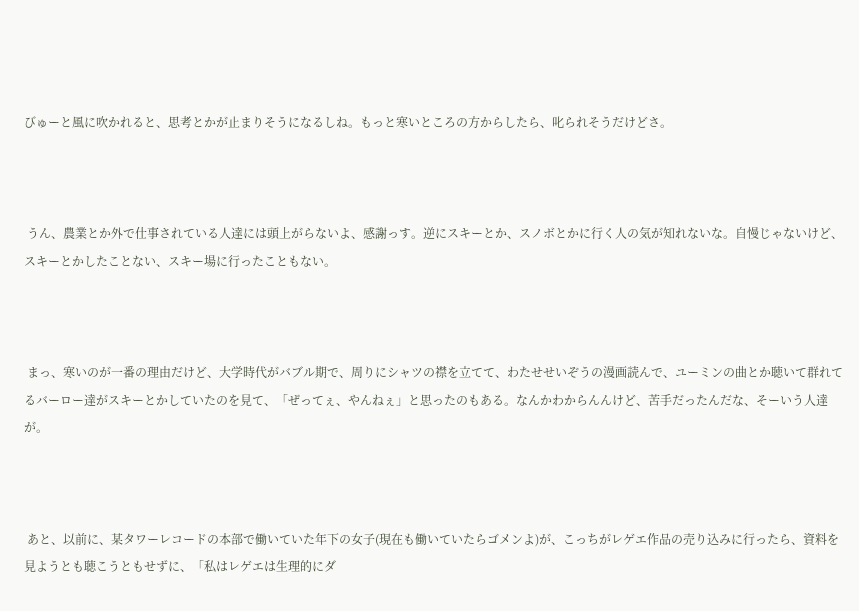びゅーと風に吹かれると、思考とかが止まりそうになるしね。もっと寒いところの方からしたら、叱られそうだけどさ。



 うん、農業とか外で仕事されている人達には頭上がらないよ、感謝っす。逆にスキーとか、スノボとかに行く人の気が知れないな。自慢じゃないけど、スキーとかしたことない、スキー場に行ったこともない。



 まっ、寒いのが一番の理由だけど、大学時代がバブル期で、周りにシャツの襟を立てて、わたせせいぞうの漫画読んで、ユーミンの曲とか聴いて群れてるバーロー達がスキーとかしていたのを見て、「ぜってぇ、やんねぇ」と思ったのもある。なんかわからんんけど、苦手だったんだな、そーいう人達が。



 あと、以前に、某タワーレコードの本部で働いていた年下の女子(現在も働いていたらゴメンよ)が、こっちがレゲエ作品の売り込みに行ったら、資料を見ようとも聴こうともせずに、「私はレゲエは生理的にダ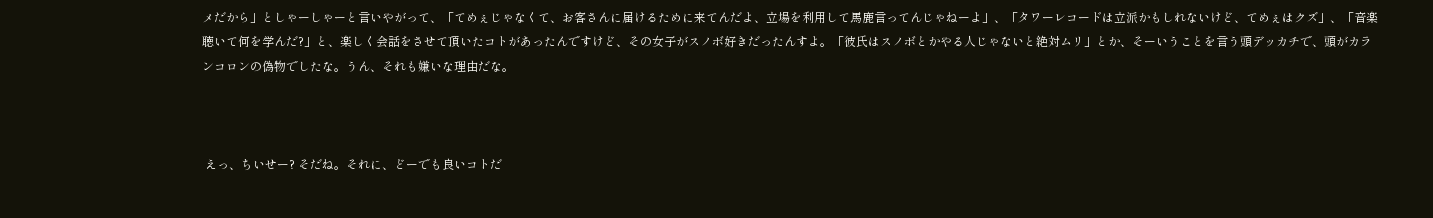メだから」としゃーしゃーと言いやがって、「てめぇじゃなくて、お客さんに届けるために来てんだよ、立場を利用して馬鹿言ってんじゃねーよ」、「タワーレコードは立派かもしれないけど、てめぇはクズ」、「音楽聴いて何を学んだ?」と、楽しく会話をさせて頂いたコトがあったんですけど、その女子がスノボ好きだったんすよ。「彼氏はスノボとかやる人じゃないと絶対ムリ」とか、そーいうことを言う頭デッカチで、頭がカランコロンの偽物でしたな。うん、それも嫌いな理由だな。



 えっ、ちいせー? そだね。それに、どーでも良いコトだ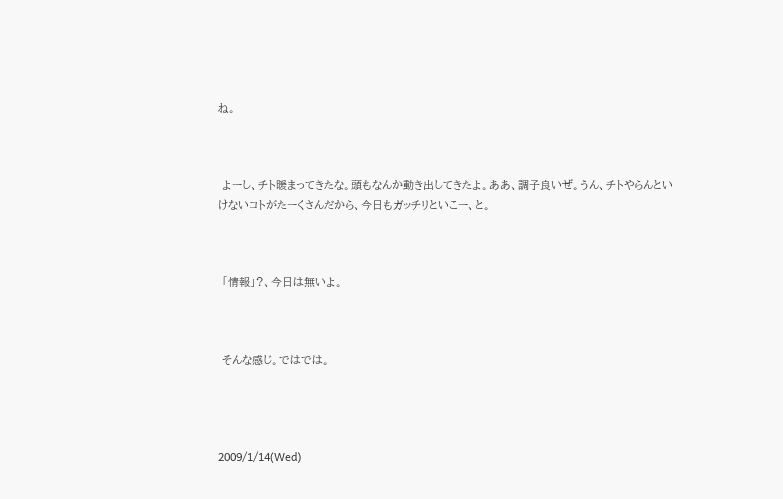ね。



 よーし、チト暖まってきたな。頭もなんか動き出してきたよ。ああ、調子良いぜ。うん、チトやらんといけないコトがたーくさんだから、今日もガッチリといこー、と。



 「情報」?、今日は無いよ。



 そんな感じ。ではでは。




2009/1/14(Wed)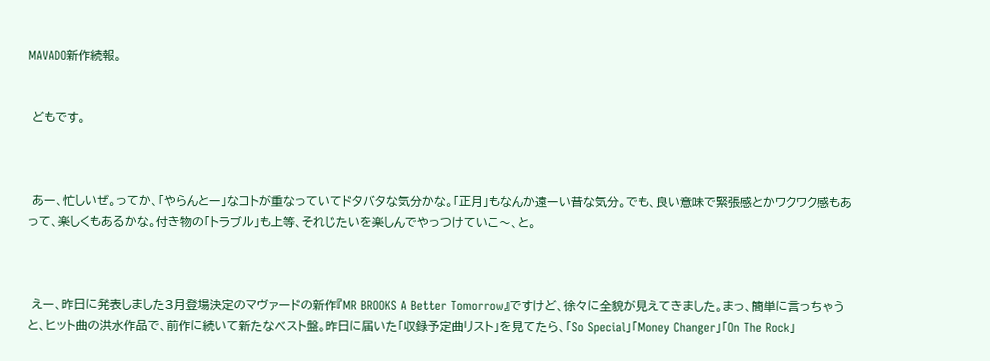MAVADO新作続報。


 どもです。



 あー、忙しいぜ。ってか、「やらんとー」なコトが重なっていてドタバタな気分かな。「正月」もなんか遠ーい昔な気分。でも、良い意味で緊張感とかワクワク感もあって、楽しくもあるかな。付き物の「トラブル」も上等、それじたいを楽しんでやっつけていこ〜、と。



 えー、昨日に発表しました3月登場決定のマヴァードの新作『MR BROOKS A Better Tomorrow』ですけど、徐々に全貌が見えてきました。まっ、簡単に言っちゃうと、ヒット曲の洪水作品で、前作に続いて新たなベスト盤。昨日に届いた「収録予定曲リスト」を見てたら、「So Special」「Money Changer」「On The Rock」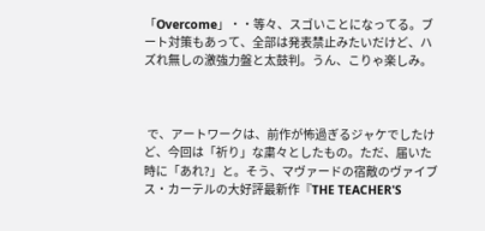「Overcome」・・等々、スゴいことになってる。ブート対策もあって、全部は発表禁止みたいだけど、ハズれ無しの激強力盤と太鼓判。うん、こりゃ楽しみ。



 で、アートワークは、前作が怖過ぎるジャケでしたけど、今回は「祈り」な粛々としたもの。ただ、届いた時に「あれ?」と。そう、マヴァードの宿敵のヴァイブス・カーテルの大好評最新作『THE TEACHER'S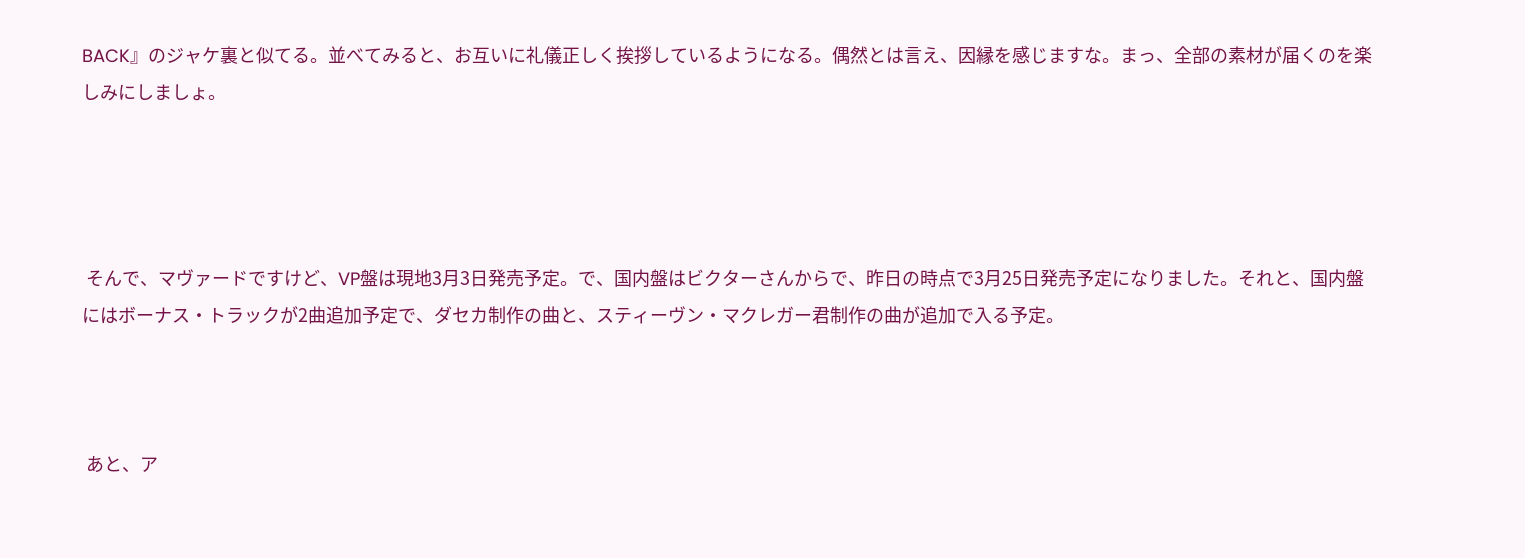BACK』のジャケ裏と似てる。並べてみると、お互いに礼儀正しく挨拶しているようになる。偶然とは言え、因縁を感じますな。まっ、全部の素材が届くのを楽しみにしましょ。




 そんで、マヴァードですけど、VP盤は現地3月3日発売予定。で、国内盤はビクターさんからで、昨日の時点で3月25日発売予定になりました。それと、国内盤にはボーナス・トラックが2曲追加予定で、ダセカ制作の曲と、スティーヴン・マクレガー君制作の曲が追加で入る予定。



 あと、ア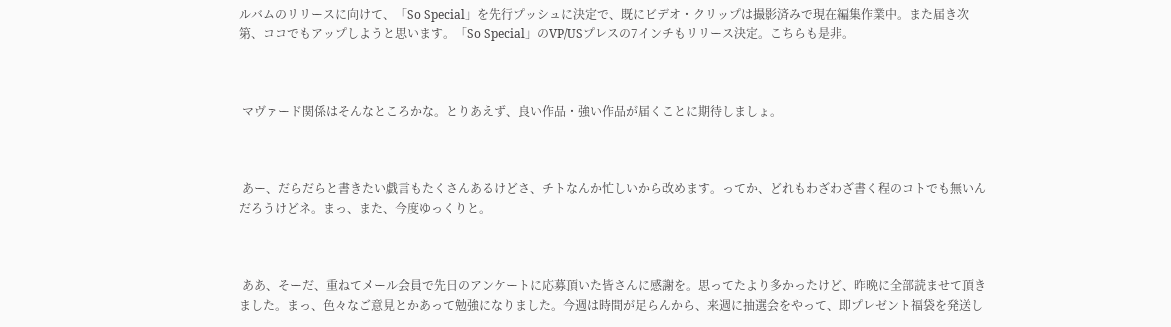ルバムのリリースに向けて、「So Special」を先行プッシュに決定で、既にビデオ・クリップは撮影済みで現在編集作業中。また届き次第、ココでもアップしようと思います。「So Special」のVP/USプレスの7インチもリリース決定。こちらも是非。



 マヴァード関係はそんなところかな。とりあえず、良い作品・強い作品が届くことに期待しましょ。



 あー、だらだらと書きたい戯言もたくさんあるけどさ、チトなんか忙しいから改めます。ってか、どれもわざわざ書く程のコトでも無いんだろうけどネ。まっ、また、今度ゆっくりと。



 ああ、そーだ、重ねてメール会員で先日のアンケートに応募頂いた皆さんに感謝を。思ってたより多かったけど、昨晩に全部読ませて頂きました。まっ、色々なご意見とかあって勉強になりました。今週は時間が足らんから、来週に抽選会をやって、即プレゼント福袋を発送し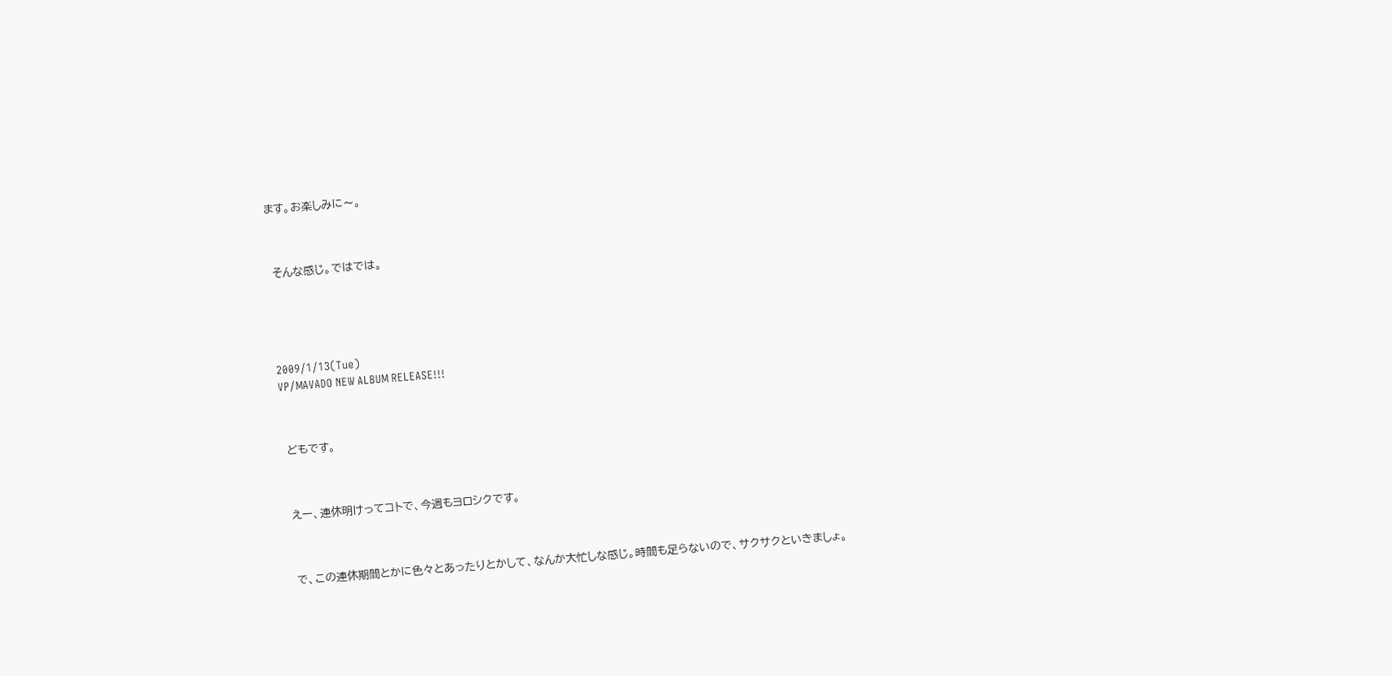ます。お楽しみに〜。



 そんな感じ。ではでは。





2009/1/13(Tue)
VP/MAVADO NEW ALBUM RELEASE!!!



 どもです。



 えー、連休明けってコトで、今週もヨロシクです。



 で、この連休期間とかに色々とあったりとかして、なんか大忙しな感じ。時間も足らないので、サクサクといきましょ。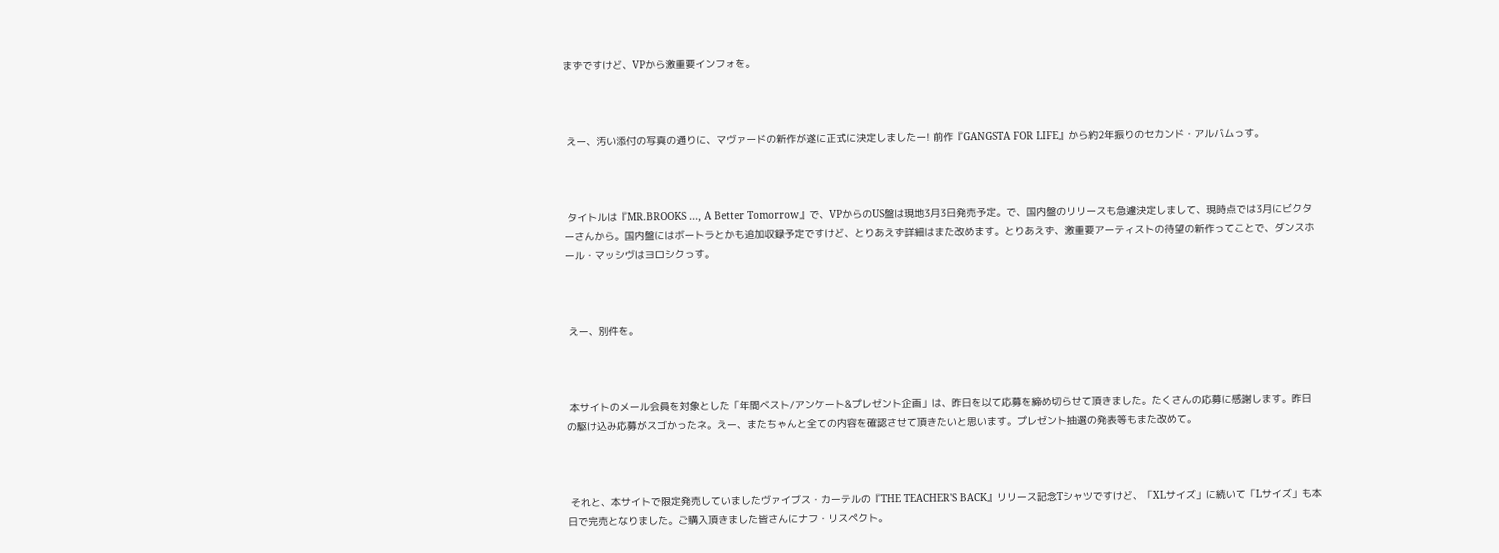まずですけど、VPから激重要インフォを。



 えー、汚い添付の写真の通りに、マヴァードの新作が遂に正式に決定しましたー! 前作『GANGSTA FOR LIFE』から約2年振りのセカンド・アルバムっす。



 タイトルは『MR.BROOKS ..., A Better Tomorrow』で、VPからのUS盤は現地3月3日発売予定。で、国内盤のリリースも急遽決定しまして、現時点では3月にビクターさんから。国内盤にはボートラとかも追加収録予定ですけど、とりあえず詳細はまた改めます。とりあえず、激重要アーティストの待望の新作ってことで、ダンスホール・マッシヴはヨロシクっす。



 えー、別件を。



 本サイトのメール会員を対象とした「年間ベスト/アンケート&プレゼント企画」は、昨日を以て応募を締め切らせて頂きました。たくさんの応募に感謝します。昨日の駆け込み応募がスゴかったネ。えー、またちゃんと全ての内容を確認させて頂きたいと思います。プレゼント抽選の発表等もまた改めて。



 それと、本サイトで限定発売していましたヴァイブス・カーテルの『THE TEACHER'S BACK』リリース記念Tシャツですけど、「XLサイズ」に続いて「Lサイズ」も本日で完売となりました。ご購入頂きました皆さんにナフ・リスペクト。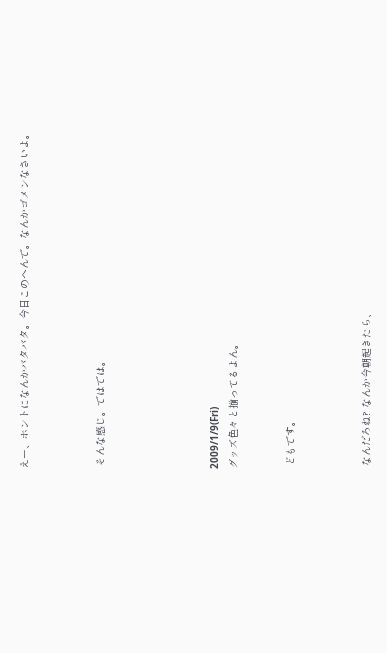えー、ホントになんかバタバタ。今日このへんで。なんかゴメンなさいよ。



 そんな感じ。ではでは。





2009/1/9(Fri)
グッズ色々と揃ってるよん。


 どもです。



 なんだろね? なんか今朝起きたら、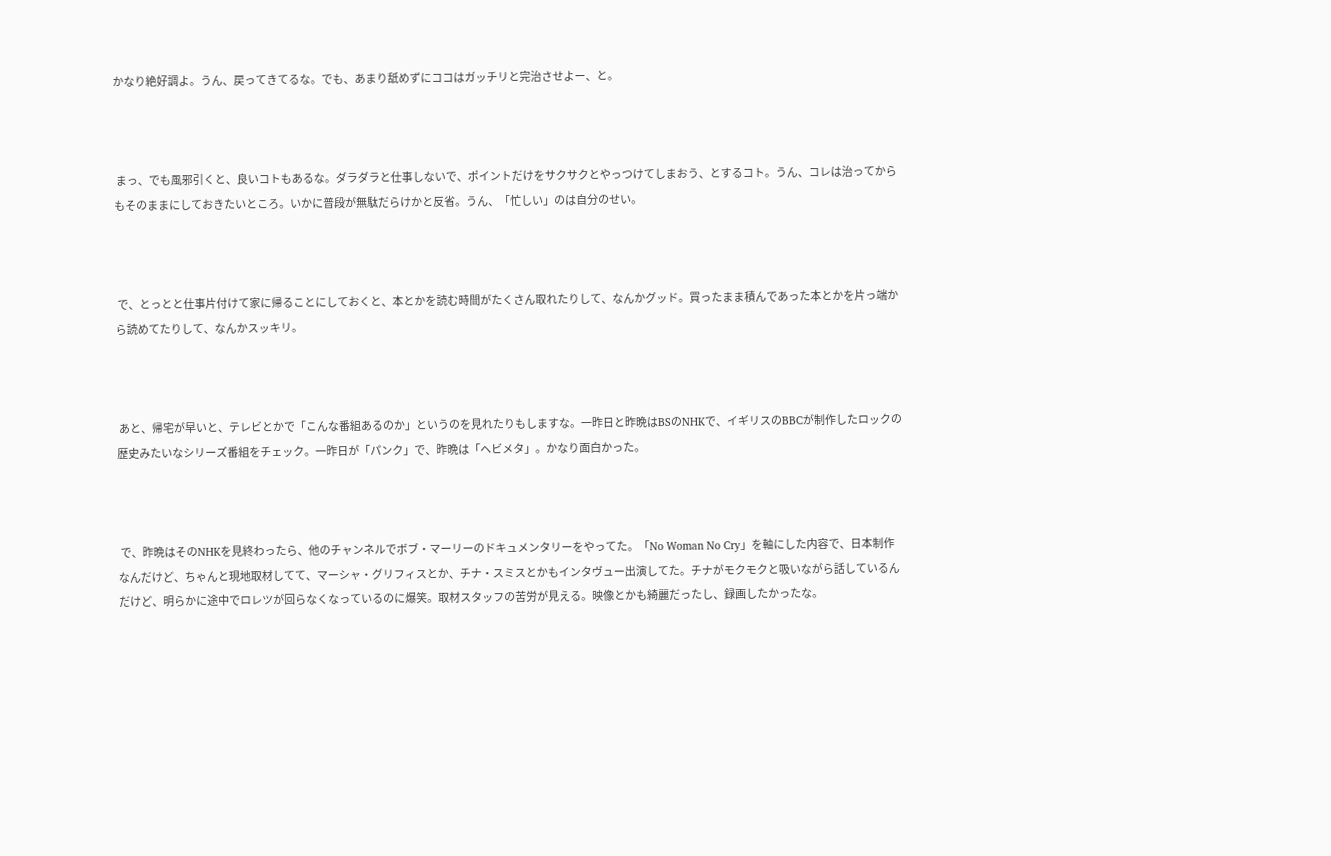かなり絶好調よ。うん、戻ってきてるな。でも、あまり舐めずにココはガッチリと完治させよー、と。



 まっ、でも風邪引くと、良いコトもあるな。ダラダラと仕事しないで、ポイントだけをサクサクとやっつけてしまおう、とするコト。うん、コレは治ってからもそのままにしておきたいところ。いかに普段が無駄だらけかと反省。うん、「忙しい」のは自分のせい。



 で、とっとと仕事片付けて家に帰ることにしておくと、本とかを読む時間がたくさん取れたりして、なんかグッド。買ったまま積んであった本とかを片っ端から読めてたりして、なんかスッキリ。



 あと、帰宅が早いと、テレビとかで「こんな番組あるのか」というのを見れたりもしますな。一昨日と昨晩はBSのNHKで、イギリスのBBCが制作したロックの歴史みたいなシリーズ番組をチェック。一昨日が「パンク」で、昨晩は「ヘビメタ」。かなり面白かった。



 で、昨晩はそのNHKを見終わったら、他のチャンネルでボブ・マーリーのドキュメンタリーをやってた。「No Woman No Cry」を軸にした内容で、日本制作なんだけど、ちゃんと現地取材してて、マーシャ・グリフィスとか、チナ・スミスとかもインタヴュー出演してた。チナがモクモクと吸いながら話しているんだけど、明らかに途中でロレツが回らなくなっているのに爆笑。取材スタッフの苦労が見える。映像とかも綺麗だったし、録画したかったな。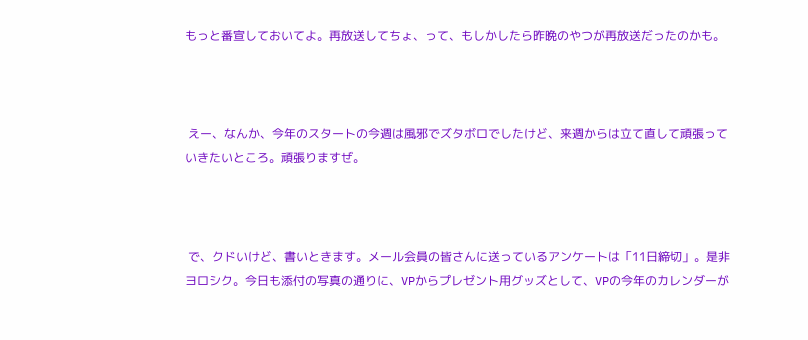もっと番宣しておいてよ。再放送してちょ、って、もしかしたら昨晩のやつが再放送だったのかも。



 えー、なんか、今年のスタートの今週は風邪でズタボロでしたけど、来週からは立て直して頑張っていきたいところ。頑張りますぜ。



 で、クドいけど、書いときます。メール会員の皆さんに送っているアンケートは「11日締切」。是非ヨロシク。今日も添付の写真の通りに、VPからプレゼント用グッズとして、VPの今年のカレンダーが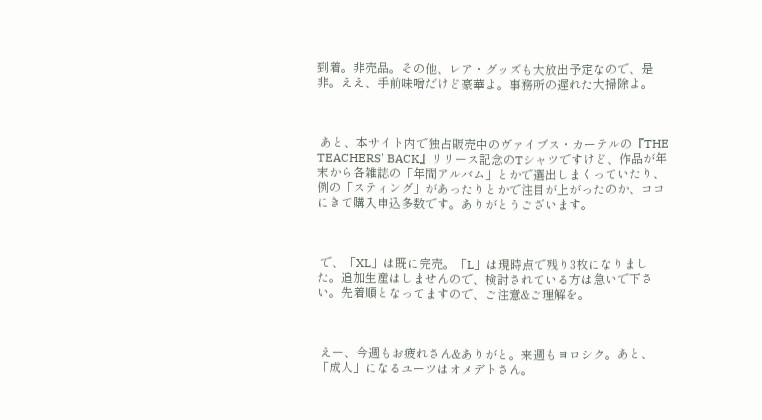到着。非売品。その他、レア・グッズも大放出予定なので、是非。ええ、手前味噌だけど豪華よ。事務所の遅れた大掃除よ。



 あと、本サイト内で独占販売中のヴァイブス・カーテルの『THE TEACHERS' BACK』リリース記念のTシャツですけど、作品が年末から各雑誌の「年間アルバム」とかで選出しまくっていたり、例の「スティング」があったりとかで注目が上がったのか、ココにきて購入申込多数です。ありがとうございます。



 で、「XL」は既に完売。「L」は現時点で残り3枚になりました。追加生産はしませんので、検討されている方は急いで下さい。先着順となってますので、ご注意&ご理解を。



 えー、今週もお疲れさん&ありがと。来週もヨロシク。あと、「成人」になるユーツはオメデトさん。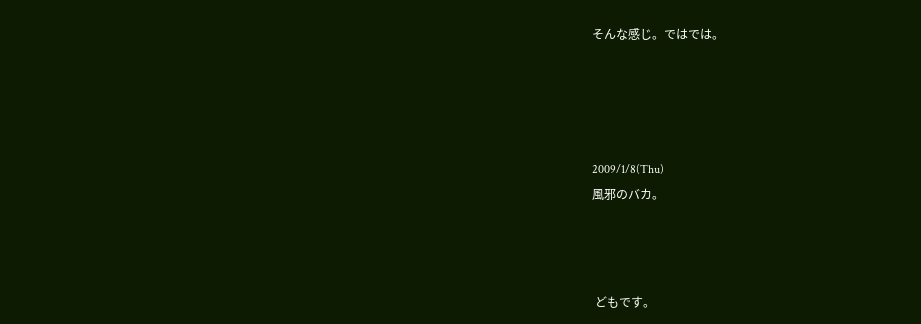そんな感じ。ではでは。




2009/1/8(Thu)
風邪のバカ。



 どもです。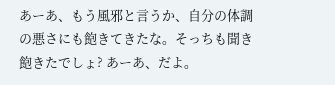あーあ、もう風邪と言うか、自分の体調の悪さにも飽きてきたな。そっちも聞き飽きたでしょ? あーあ、だよ。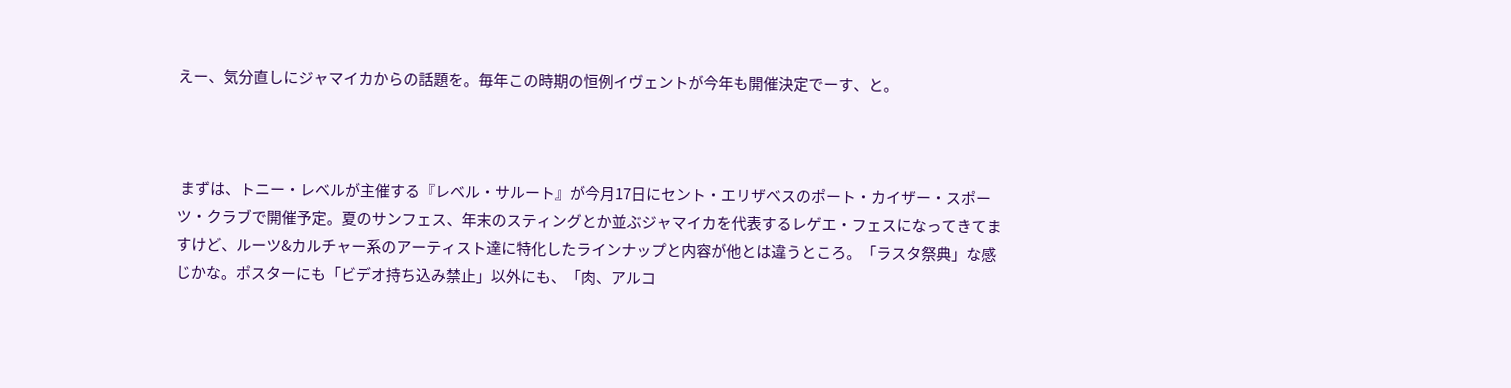えー、気分直しにジャマイカからの話題を。毎年この時期の恒例イヴェントが今年も開催決定でーす、と。



 まずは、トニー・レベルが主催する『レベル・サルート』が今月17日にセント・エリザベスのポート・カイザー・スポーツ・クラブで開催予定。夏のサンフェス、年末のスティングとか並ぶジャマイカを代表するレゲエ・フェスになってきてますけど、ルーツ&カルチャー系のアーティスト達に特化したラインナップと内容が他とは違うところ。「ラスタ祭典」な感じかな。ポスターにも「ビデオ持ち込み禁止」以外にも、「肉、アルコ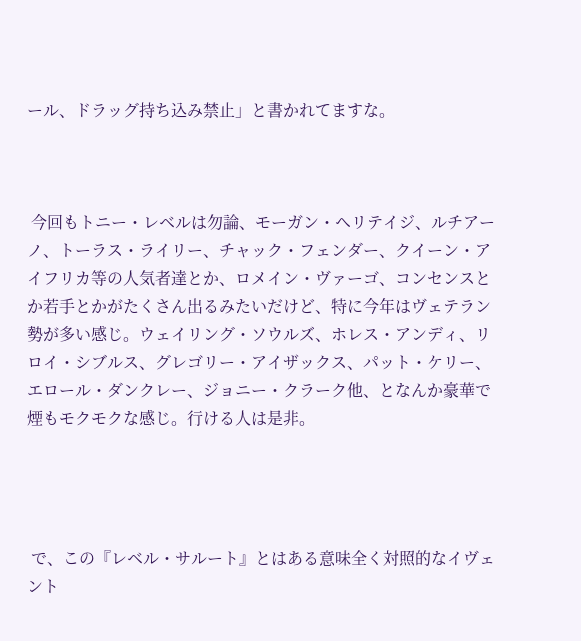ール、ドラッグ持ち込み禁止」と書かれてますな。



 今回もトニー・レベルは勿論、モーガン・ヘリテイジ、ルチアーノ、トーラス・ライリー、チャック・フェンダー、クイーン・アイフリカ等の人気者達とか、ロメイン・ヴァーゴ、コンセンスとか若手とかがたくさん出るみたいだけど、特に今年はヴェテラン勢が多い感じ。ウェイリング・ソウルズ、ホレス・アンディ、リロイ・シブルス、グレゴリー・アイザックス、パット・ケリー、エロール・ダンクレー、ジョニー・クラーク他、となんか豪華で煙もモクモクな感じ。行ける人は是非。




 で、この『レベル・サルート』とはある意味全く対照的なイヴェント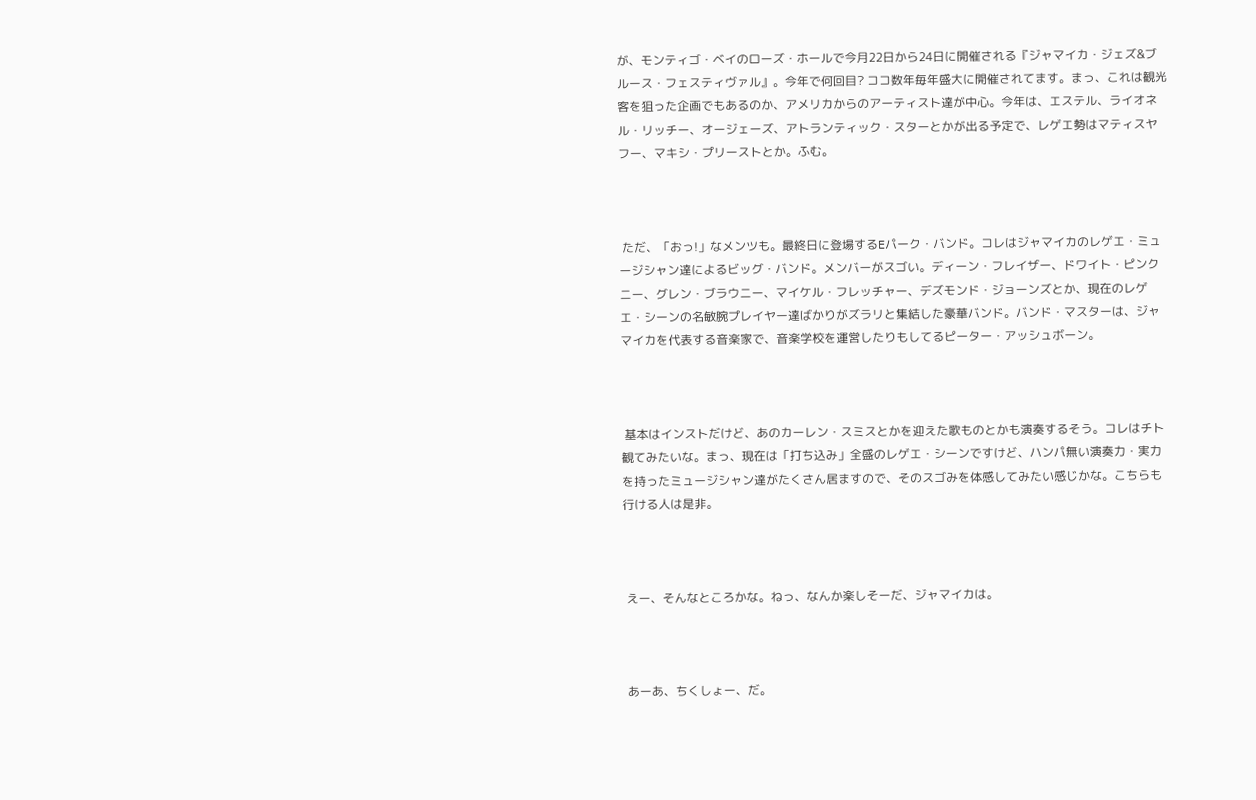が、モンティゴ・ベイのローズ・ホールで今月22日から24日に開催される『ジャマイカ・ジェズ&ブルース・フェスティヴァル』。今年で何回目? ココ数年毎年盛大に開催されてます。まっ、これは観光客を狙った企画でもあるのか、アメリカからのアーティスト達が中心。今年は、エステル、ライオネル・リッチー、オージェーズ、アトランティック・スターとかが出る予定で、レゲエ勢はマティスヤフー、マキシ・プリーストとか。ふむ。



 ただ、「おっ!」なメンツも。最終日に登場するEパーク・バンド。コレはジャマイカのレゲエ・ミュージシャン達によるビッグ・バンド。メンバーがスゴい。ディーン・フレイザー、ドワイト・ピンクニー、グレン・ブラウニー、マイケル・フレッチャー、デズモンド・ジョーンズとか、現在のレゲエ・シーンの名敏腕プレイヤー達ばかりがズラリと集結した豪華バンド。バンド・マスターは、ジャマイカを代表する音楽家で、音楽学校を運営したりもしてるピーター・アッシュボーン。



 基本はインストだけど、あのカーレン・スミスとかを迎えた歌ものとかも演奏するそう。コレはチト観てみたいな。まっ、現在は「打ち込み」全盛のレゲエ・シーンですけど、ハンパ無い演奏力・実力を持ったミュージシャン達がたくさん居ますので、そのスゴみを体感してみたい感じかな。こちらも行ける人は是非。



 えー、そんなところかな。ねっ、なんか楽しそーだ、ジャマイカは。



 あーあ、ちくしょー、だ。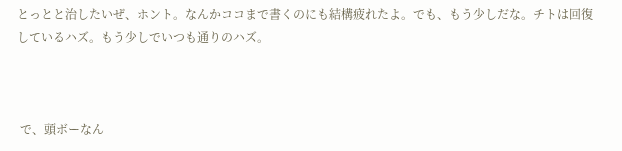とっとと治したいぜ、ホント。なんかココまで書くのにも結構疲れたよ。でも、もう少しだな。チトは回復しているハズ。もう少しでいつも通りのハズ。



 で、頭ボーなん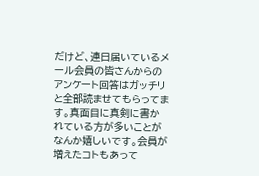だけど、連日届いているメール会員の皆さんからのアンケート回答はガッチリと全部読ませてもらってます。真面目に真剣に書かれている方が多いことがなんか嬉しいです。会員が増えたコトもあって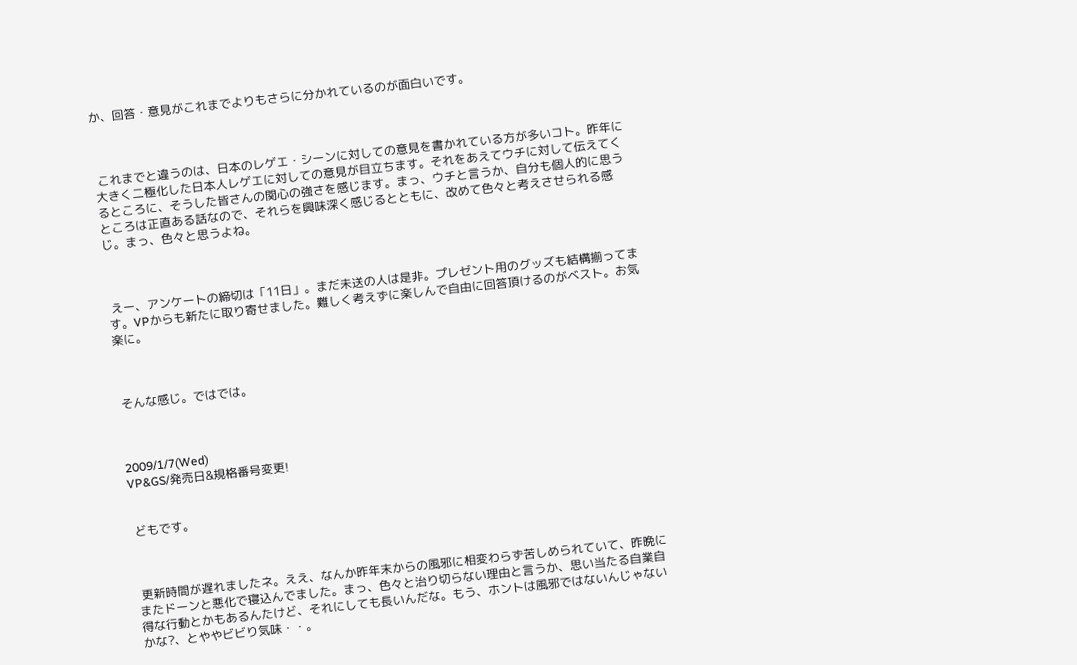か、回答・意見がこれまでよりもさらに分かれているのが面白いです。



 これまでと違うのは、日本のレゲエ・シーンに対しての意見を書かれている方が多いコト。昨年に大きく二極化した日本人レゲエに対しての意見が目立ちます。それをあえてウチに対して伝えてくるところに、そうした皆さんの関心の強さを感じます。まっ、ウチと言うか、自分も個人的に思うところは正直ある話なので、それらを興味深く感じるとともに、改めて色々と考えさせられる感じ。まっ、色々と思うよね。



 えー、アンケートの締切は「11日」。まだ未送の人は是非。プレゼント用のグッズも結構揃ってます。VPからも新たに取り寄せました。難しく考えずに楽しんで自由に回答頂けるのがベスト。お気楽に。



 そんな感じ。ではでは。



2009/1/7(Wed)
VP&GS/発売日&規格番号変更!


 どもです。



 更新時間が遅れましたネ。ええ、なんか昨年末からの風邪に相変わらず苦しめられていて、昨晩にまたドーンと悪化で寝込んでました。まっ、色々と治り切らない理由と言うか、思い当たる自業自得な行動とかもあるんたけど、それにしても長いんだな。もう、ホントは風邪ではないんじゃないかな?、とややビビり気味・・。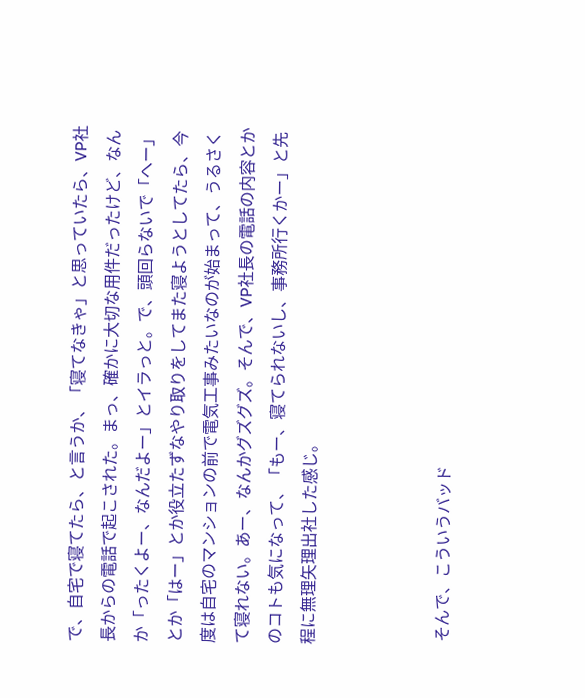で、自宅で寝てたら、と言うか、「寝てなきゃ」と思っていたら、VP社長からの電話で起こされた。まっ、確かに大切な用件だったけど、なんか「ったくよー、なんだよー」とイラっと。で、頭回らないで「へー」とか「はー」とか役立たずなやり取りをしてまた寝ようとしてたら、今度は自宅のマンションの前で電気工事みたいなのが始まって、うるさくて寝れない。あー、なんかグズグズ。そんで、VP社長の電話の内容とかのコトも気になって、「もー、寝てられないし、事務所行くかー」と先程に無理矢理出社した感じ。



 そんで、こういうバッド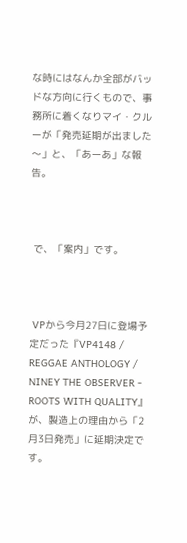な時にはなんか全部がバッドな方向に行くもので、事務所に着くなりマイ・クルーが「発売延期が出ました〜」と、「あーあ」な報告。



 で、「案内」です。



 VPから今月27日に登場予定だった『VP4148 / REGGAE ANTHOLOGY / NINEY THE OBSERVER - ROOTS WITH QUALITY』が、製造上の理由から「2月3日発売」に延期決定です。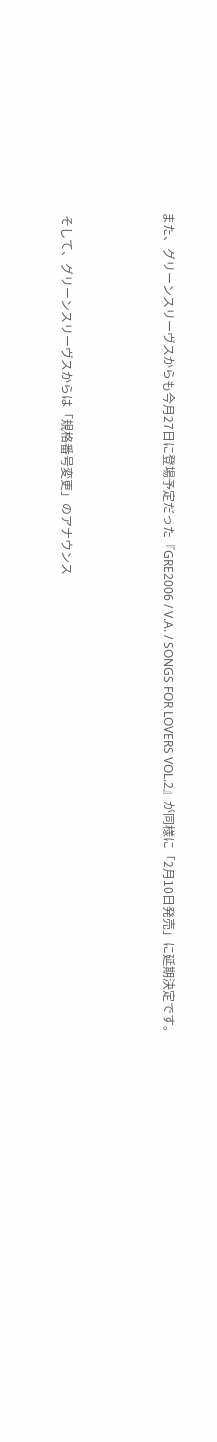また、グリーンスリーヴスからも今月27日に登場予定だった『GRE2006 / V.A. / SONGS FOR LOVERS VOL.2』が同様に「2月10日発売」に延期決定です。



 そして、グリーンスリーヴスからは「規格番号変更」のアナウンス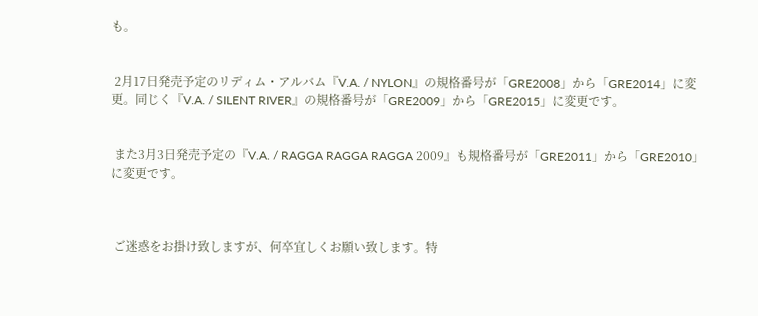も。


 2月17日発売予定のリディム・アルバム『V.A. / NYLON』の規格番号が「GRE2008」から「GRE2014」に変更。同じく『V.A. / SILENT RIVER』の規格番号が「GRE2009」から「GRE2015」に変更です。


 また3月3日発売予定の『V.A. / RAGGA RAGGA RAGGA 2009』も規格番号が「GRE2011」から「GRE2010」に変更です。



 ご迷惑をお掛け致しますが、何卒宜しくお願い致します。特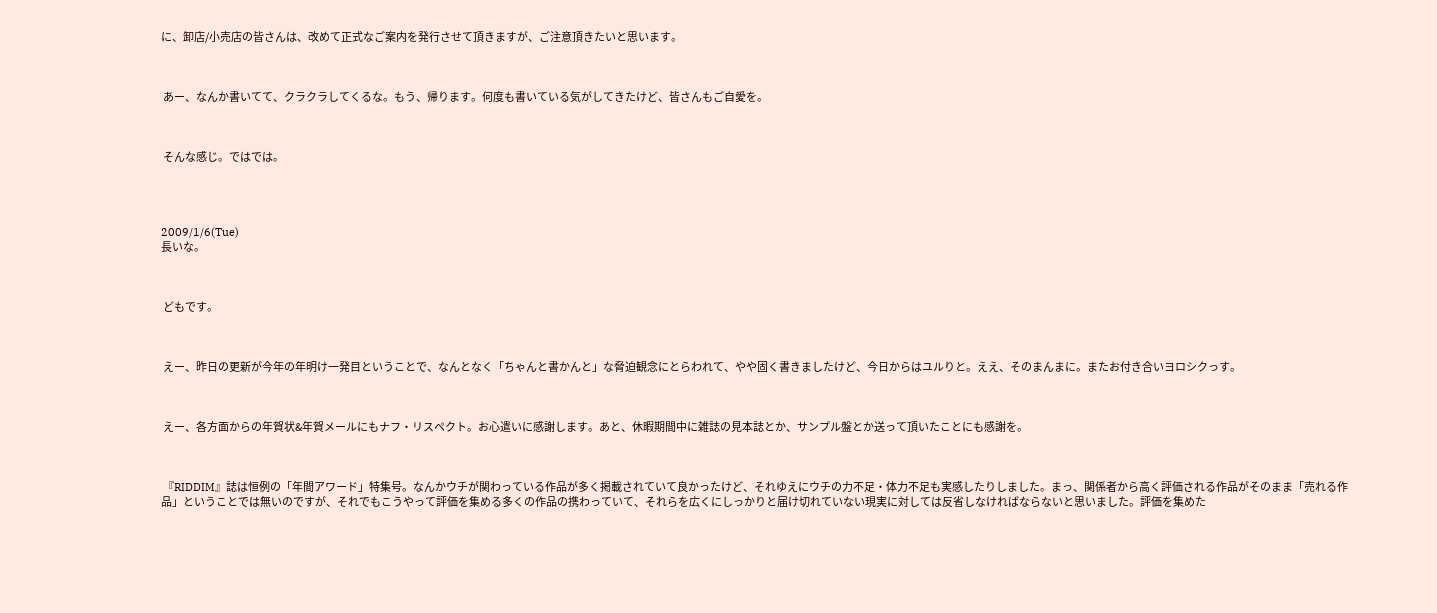に、卸店/小売店の皆さんは、改めて正式なご案内を発行させて頂きますが、ご注意頂きたいと思います。



 あー、なんか書いてて、クラクラしてくるな。もう、帰ります。何度も書いている気がしてきたけど、皆さんもご自愛を。



 そんな感じ。ではでは。




2009/1/6(Tue)
長いな。



 どもです。



 えー、昨日の更新が今年の年明け一発目ということで、なんとなく「ちゃんと書かんと」な脅迫観念にとらわれて、やや固く書きましたけど、今日からはユルりと。ええ、そのまんまに。またお付き合いヨロシクっす。



 えー、各方面からの年賀状&年賀メールにもナフ・リスペクト。お心遣いに感謝します。あと、休暇期間中に雑誌の見本誌とか、サンプル盤とか送って頂いたことにも感謝を。



 『RIDDIM』誌は恒例の「年間アワード」特集号。なんかウチが関わっている作品が多く掲載されていて良かったけど、それゆえにウチの力不足・体力不足も実感したりしました。まっ、関係者から高く評価される作品がそのまま「売れる作品」ということでは無いのですが、それでもこうやって評価を集める多くの作品の携わっていて、それらを広くにしっかりと届け切れていない現実に対しては反省しなければならないと思いました。評価を集めた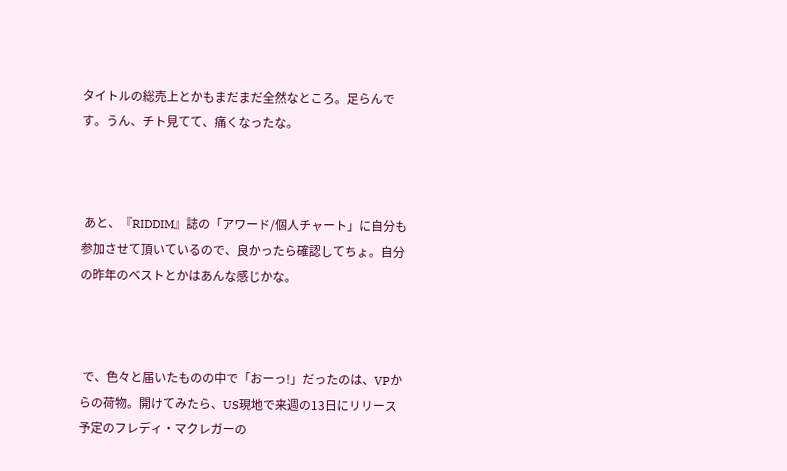タイトルの総売上とかもまだまだ全然なところ。足らんです。うん、チト見てて、痛くなったな。



 あと、『RIDDIM』誌の「アワード/個人チャート」に自分も参加させて頂いているので、良かったら確認してちょ。自分の昨年のベストとかはあんな感じかな。



 で、色々と届いたものの中で「おーっ!」だったのは、VPからの荷物。開けてみたら、US現地で来週の13日にリリース予定のフレディ・マクレガーの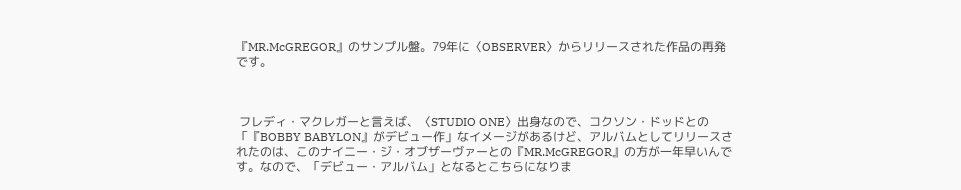『MR.McGREGOR』のサンプル盤。79年に〈OBSERVER〉からリリースされた作品の再発です。



 フレディ・マクレガーと言えば、〈STUDIO ONE〉出身なので、コクソン・ドッドとの「『BOBBY BABYLON』がデビュー作」なイメージがあるけど、アルバムとしてリリースされたのは、このナイニー・ジ・オブザーヴァーとの『MR.McGREGOR』の方が一年早いんです。なので、「デビュー・アルバム」となるとこちらになりま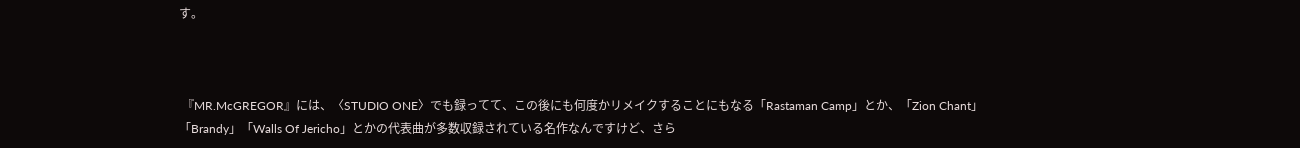す。



 『MR.McGREGOR』には、〈STUDIO ONE〉でも録ってて、この後にも何度かリメイクすることにもなる「Rastaman Camp」とか、「Zion Chant」「Brandy」「Walls Of Jericho」とかの代表曲が多数収録されている名作なんですけど、さら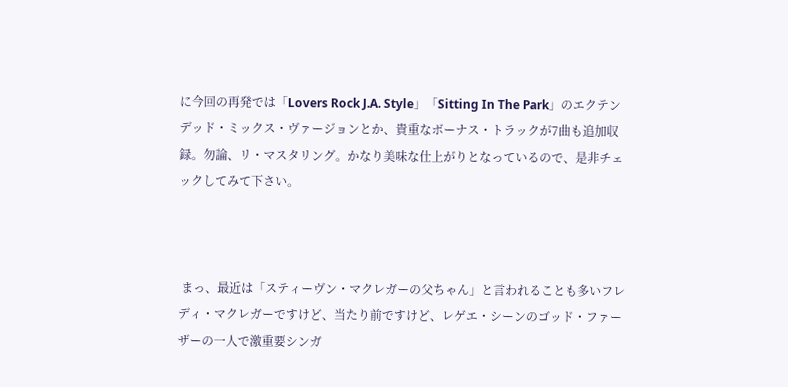に今回の再発では「Lovers Rock J.A. Style」「Sitting In The Park」のエクテンデッド・ミックス・ヴァージョンとか、貴重なボーナス・トラックが7曲も追加収録。勿論、リ・マスタリング。かなり美味な仕上がりとなっているので、是非チェックしてみて下さい。



 まっ、最近は「スティーヴン・マクレガーの父ちゃん」と言われることも多いフレディ・マクレガーですけど、当たり前ですけど、レゲエ・シーンのゴッド・ファーザーの一人で激重要シンガ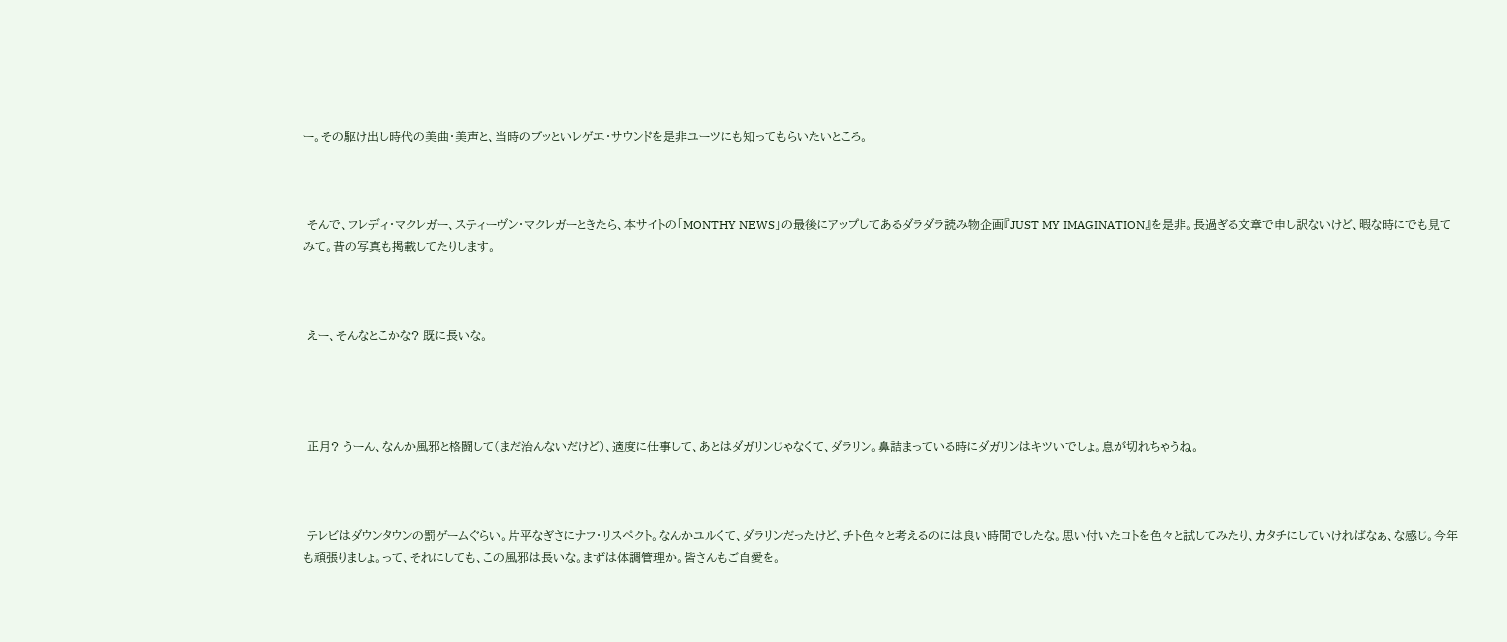ー。その駆け出し時代の美曲・美声と、当時のブッといレゲエ・サウンドを是非ユーツにも知ってもらいたいところ。



 そんで、フレディ・マクレガー、スティーヴン・マクレガーときたら、本サイトの「MONTHY NEWS」の最後にアップしてあるダラダラ読み物企画『JUST MY IMAGINATION』を是非。長過ぎる文章で申し訳ないけど、暇な時にでも見てみて。昔の写真も掲載してたりします。



 えー、そんなとこかな? 既に長いな。




 正月? うーん、なんか風邪と格闘して(まだ治んないだけど)、適度に仕事して、あとはダガリンじゃなくて、ダラリン。鼻詰まっている時にダガリンはキツいでしょ。息が切れちゃうね。



 テレビはダウンタウンの罰ゲームぐらい。片平なぎさにナフ・リスペクト。なんかユルくて、ダラリンだったけど、チト色々と考えるのには良い時間でしたな。思い付いたコトを色々と試してみたり、カタチにしていければなぁ、な感じ。今年も頑張りましょ。って、それにしても、この風邪は長いな。まずは体調管理か。皆さんもご自愛を。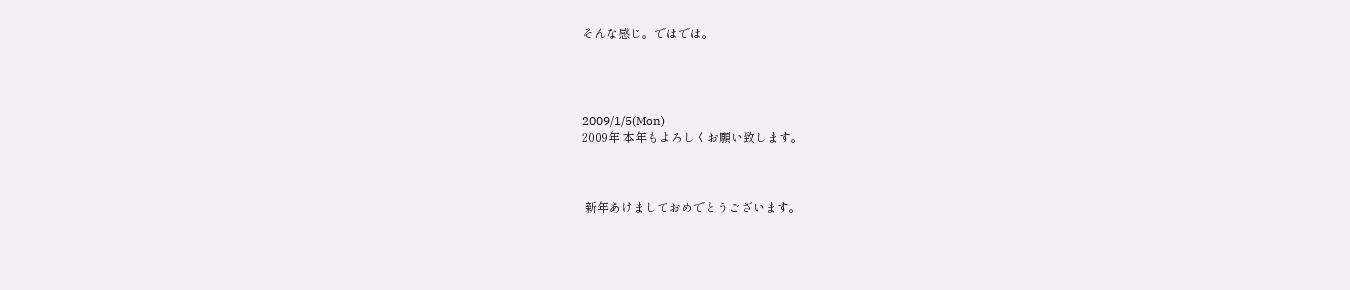そんな感じ。ではでは。




2009/1/5(Mon)
2009年 本年もよろしくお願い致します。



 新年あけましておめでとうございます。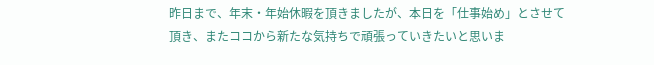昨日まで、年末・年始休暇を頂きましたが、本日を「仕事始め」とさせて頂き、またココから新たな気持ちで頑張っていきたいと思いま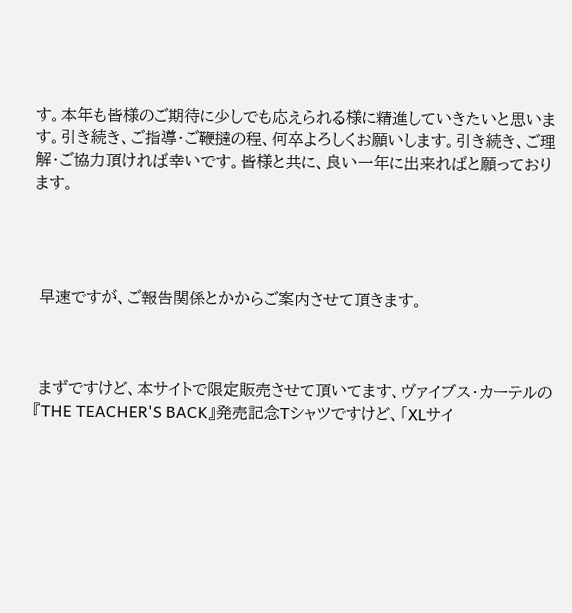す。本年も皆様のご期待に少しでも応えられる様に精進していきたいと思います。引き続き、ご指導・ご鞭撻の程、何卒よろしくお願いします。引き続き、ご理解・ご協力頂ければ幸いです。皆様と共に、良い一年に出来ればと願っております。




 早速ですが、ご報告関係とかからご案内させて頂きます。



 まずですけど、本サイトで限定販売させて頂いてます、ヴァイブス・カーテルの『THE TEACHER'S BACK』発売記念Tシャツですけど、「XLサイ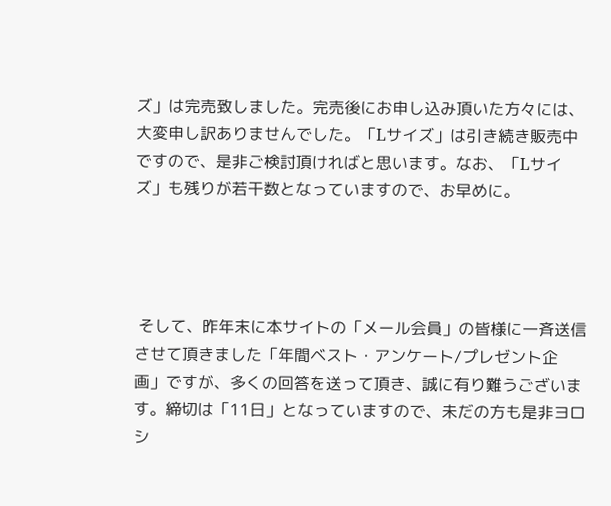ズ」は完売致しました。完売後にお申し込み頂いた方々には、大変申し訳ありませんでした。「Lサイズ」は引き続き販売中ですので、是非ご検討頂ければと思います。なお、「Lサイズ」も残りが若干数となっていますので、お早めに。




 そして、昨年末に本サイトの「メール会員」の皆様に一斉送信させて頂きました「年間ベスト・アンケート/プレゼント企画」ですが、多くの回答を送って頂き、誠に有り難うございます。締切は「11日」となっていますので、未だの方も是非ヨロシ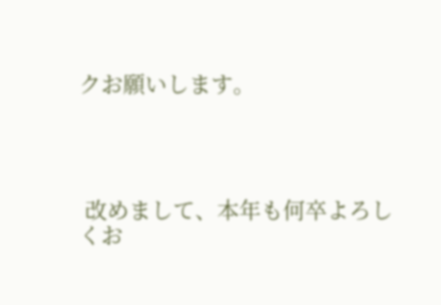クお願いします。




 改めまして、本年も何卒よろしくお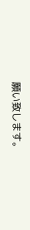願い致します。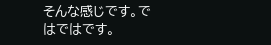そんな感じです。ではではです。